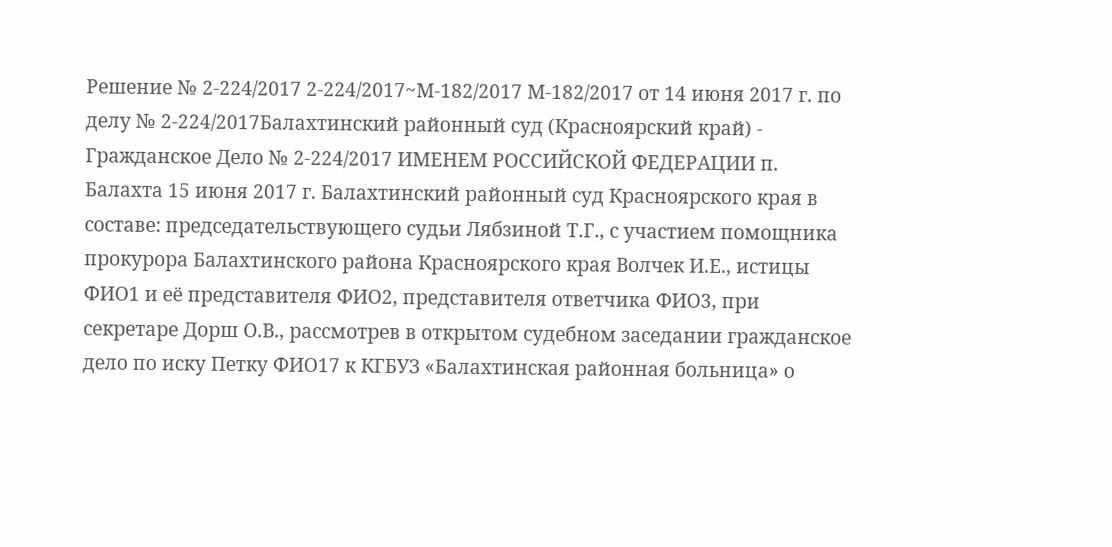Решение № 2-224/2017 2-224/2017~М-182/2017 М-182/2017 от 14 июня 2017 г. по делу № 2-224/2017Балахтинский районный суд (Красноярский край) - Гражданское Дело № 2-224/2017 ИМЕНЕМ РОССИЙСКОЙ ФЕДЕРАЦИИ п. Балахта 15 июня 2017 г. Балахтинский районный суд Красноярского края в составе: председательствующего судьи Лябзиной Т.Г., с участием помощника прокурора Балахтинского района Красноярского края Волчек И.Е., истицы ФИО1 и её представителя ФИО2, представителя ответчика ФИО3, при секретаре Дорш О.В., рассмотрев в открытом судебном заседании гражданское дело по иску Петку ФИО17 к КГБУЗ «Балахтинская районная больница» о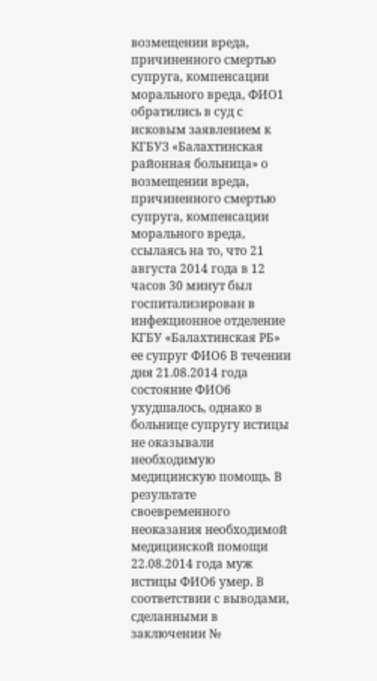возмещении вреда, причиненного смертью супруга, компенсации морального вреда, ФИО1 обратились в суд с исковым заявлением к КГБУЗ «Балахтинская районная больница» о возмещении вреда, причиненного смертью супруга, компенсации морального вреда, ссылаясь на то, что 21 августа 2014 года в 12 часов 30 минут был госпитализирован в инфекционное отделение КГБУ «Балахтинская РБ» ее супруг ФИО6 В течении дня 21.08.2014 года состояние ФИО6 ухудшалось, однако в больнице супругу истицы не оказывали необходимую медицинскую помощь. В результате своевременного неоказания необходимой медицинской помощи 22.08.2014 года муж истицы ФИО6 умер. В соответствии с выводами, сделанными в заключении №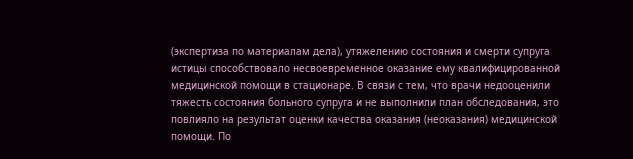(экспертиза по материалам дела), утяжелению состояния и смерти супруга истицы способствовало несвоевременное оказание ему квалифицированной медицинской помощи в стационаре. В связи с тем, что врачи недооценили тяжесть состояния больного супруга и не выполнили план обследования, это повлияло на результат оценки качества оказания (неоказания) медицинской помощи. По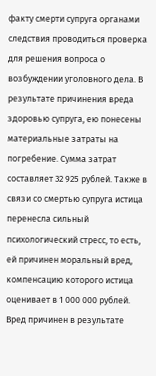факту смерти супруга органами следствия проводиться проверка для решения вопроса о возбуждении уголовного дела. В результате причинения вреда здоровью супруга, ею понесены материальные затраты на погребение. Сумма затрат составляет 32 925 рублей. Также в связи со смертью супруга истица перенесла сильный психологический стресс, то есть, ей причинен моральный вред, компенсацию которого истица оценивает в 1 000 000 рублей. Вред причинен в результате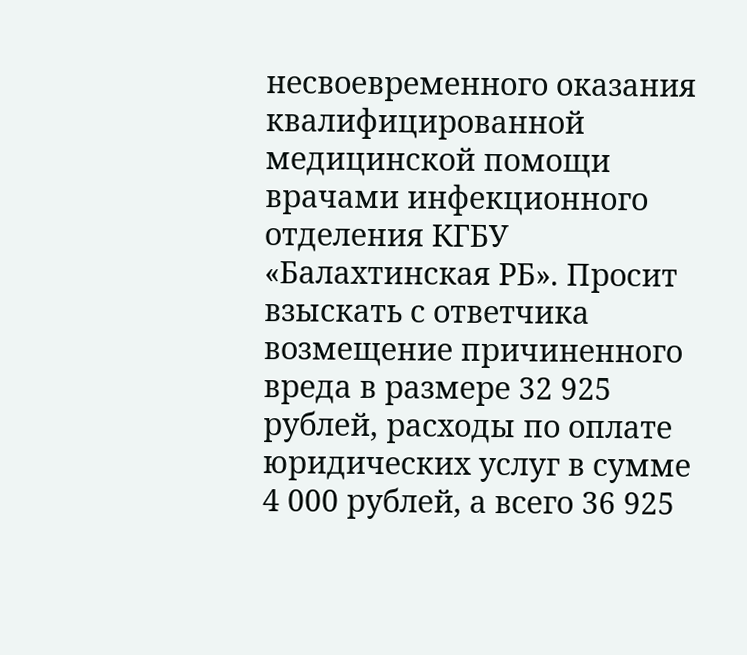несвоевременного оказания квалифицированной медицинской помощи врачами инфекционного отделения КГБУ «Балахтинская РБ». Просит взыскать с ответчика возмещение причиненного вреда в размере 32 925 рублей, расходы по оплате юридических услуг в сумме 4 000 рублей, а всего 36 925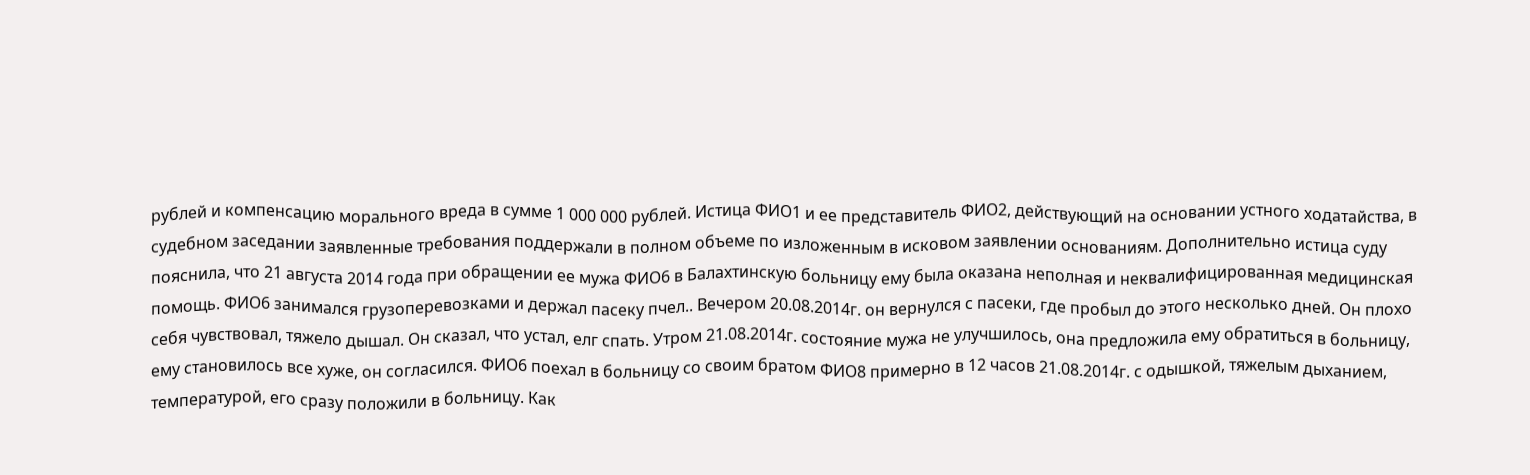рублей и компенсацию морального вреда в сумме 1 000 000 рублей. Истица ФИО1 и ее представитель ФИО2, действующий на основании устного ходатайства, в судебном заседании заявленные требования поддержали в полном объеме по изложенным в исковом заявлении основаниям. Дополнительно истица суду пояснила, что 21 августа 2014 года при обращении ее мужа ФИО6 в Балахтинскую больницу ему была оказана неполная и неквалифицированная медицинская помощь. ФИО6 занимался грузоперевозками и держал пасеку пчел.. Вечером 20.08.2014г. он вернулся с пасеки, где пробыл до этого несколько дней. Он плохо себя чувствовал, тяжело дышал. Он сказал, что устал, елг спать. Утром 21.08.2014г. состояние мужа не улучшилось, она предложила ему обратиться в больницу, ему становилось все хуже, он согласился. ФИО6 поехал в больницу со своим братом ФИО8 примерно в 12 часов 21.08.2014г. с одышкой, тяжелым дыханием, температурой, его сразу положили в больницу. Как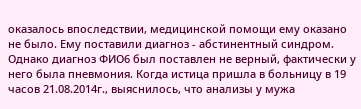оказалось впоследствии, медицинской помощи ему оказано не было. Ему поставили диагноз - абстинентный синдром. Однако диагноз ФИО6 был поставлен не верный, фактически у него была пневмония. Когда истица пришла в больницу в 19 часов 21.08.2014г., выяснилось, что анализы у мужа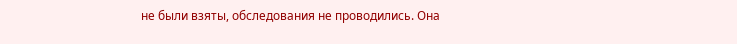не были взяты, обследования не проводились. Она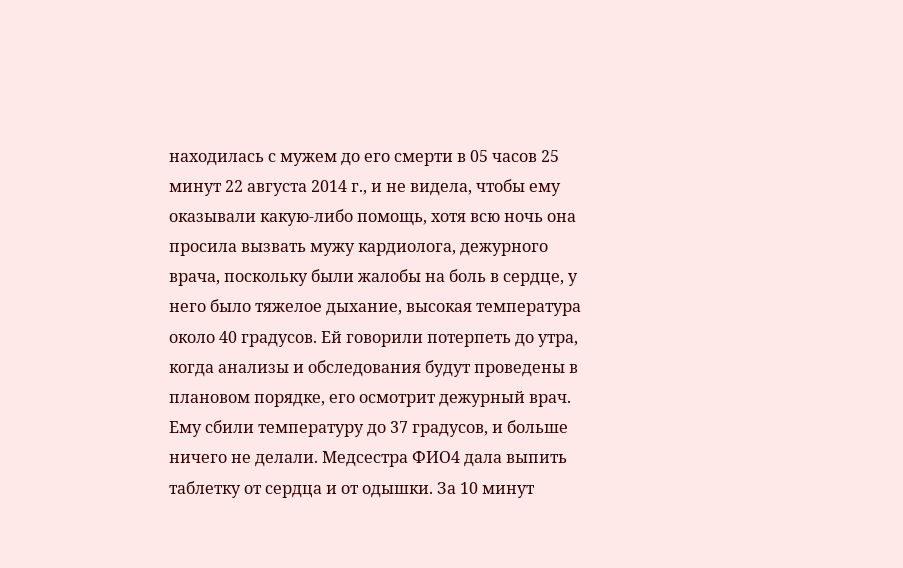находилась с мужем до его смерти в 05 часов 25 минут 22 августа 2014 г., и не видела, чтобы ему оказывали какую-либо помощь, хотя всю ночь она просила вызвать мужу кардиолога, дежурного врача, поскольку были жалобы на боль в сердце, у него было тяжелое дыхание, высокая температура около 40 градусов. Ей говорили потерпеть до утра, когда анализы и обследования будут проведены в плановом порядке, его осмотрит дежурный врач. Ему сбили температуру до 37 градусов, и больше ничего не делали. Медсестра ФИО4 дала выпить таблетку от сердца и от одышки. За 10 минут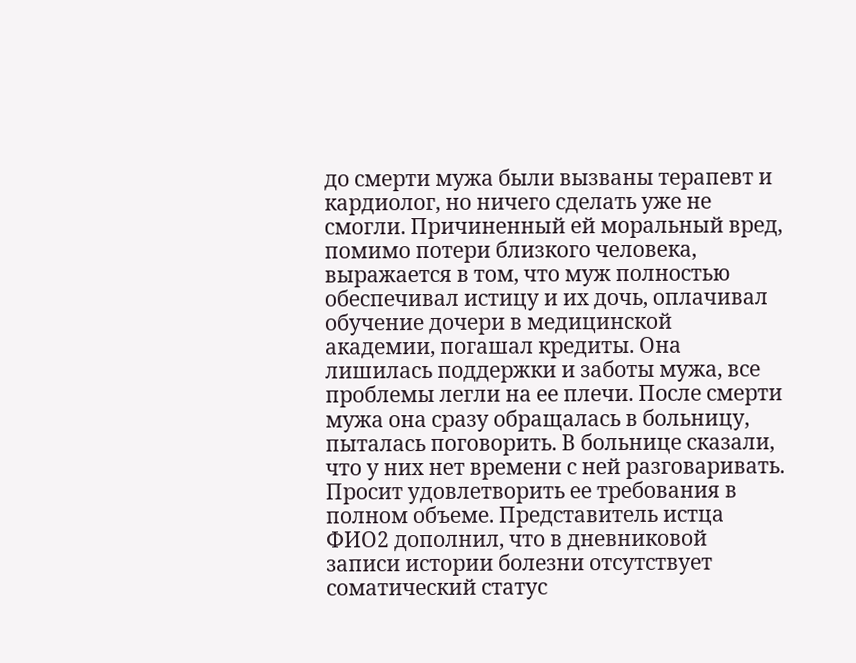до смерти мужа были вызваны терапевт и кардиолог, но ничего сделать уже не смогли. Причиненный ей моральный вред, помимо потери близкого человека, выражается в том, что муж полностью обеспечивал истицу и их дочь, оплачивал обучение дочери в медицинской академии, погашал кредиты. Она лишилась поддержки и заботы мужа, все проблемы легли на ее плечи. После смерти мужа она сразу обращалась в больницу, пыталась поговорить. В больнице сказали, что у них нет времени с ней разговаривать. Просит удовлетворить ее требования в полном объеме. Представитель истца ФИО2 дополнил, что в дневниковой записи истории болезни отсутствует соматический статус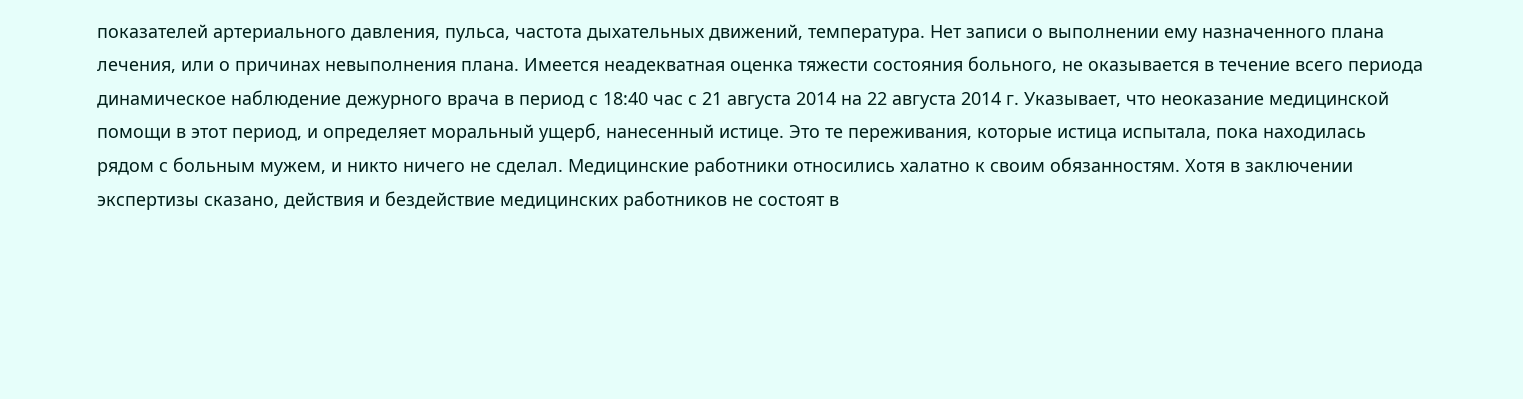показателей артериального давления, пульса, частота дыхательных движений, температура. Нет записи о выполнении ему назначенного плана лечения, или о причинах невыполнения плана. Имеется неадекватная оценка тяжести состояния больного, не оказывается в течение всего периода динамическое наблюдение дежурного врача в период с 18:40 час с 21 августа 2014 на 22 августа 2014 г. Указывает, что неоказание медицинской помощи в этот период, и определяет моральный ущерб, нанесенный истице. Это те переживания, которые истица испытала, пока находилась рядом с больным мужем, и никто ничего не сделал. Медицинские работники относились халатно к своим обязанностям. Хотя в заключении экспертизы сказано, действия и бездействие медицинских работников не состоят в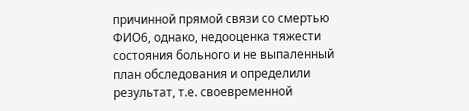причинной прямой связи со смертью ФИО6, однако, недооценка тяжести состояния больного и не выпаленный план обследования и определили результат, т.е. своевременной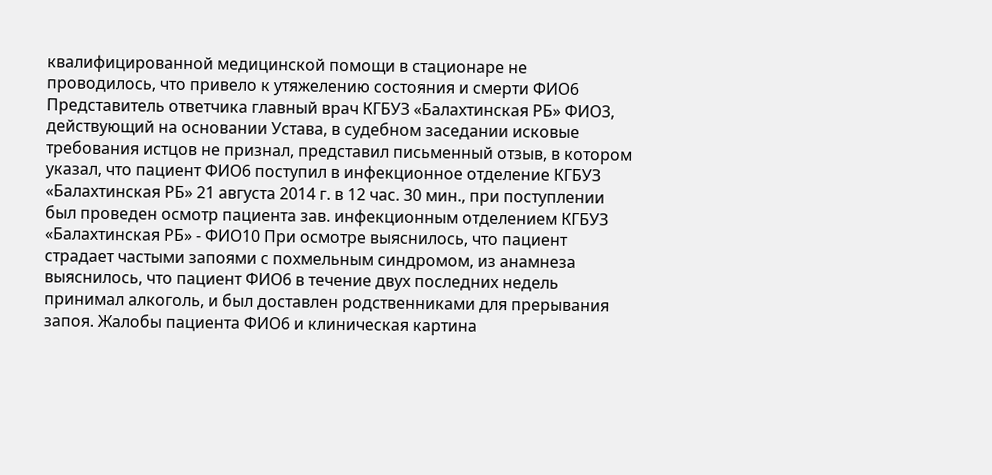квалифицированной медицинской помощи в стационаре не проводилось, что привело к утяжелению состояния и смерти ФИО6 Представитель ответчика главный врач КГБУЗ «Балахтинская РБ» ФИО3, действующий на основании Устава, в судебном заседании исковые требования истцов не признал, представил письменный отзыв, в котором указал, что пациент ФИО6 поступил в инфекционное отделение КГБУЗ «Балахтинская РБ» 21 августа 2014 г. в 12 час. 30 мин., при поступлении был проведен осмотр пациента зав. инфекционным отделением КГБУЗ «Балахтинская РБ» - ФИО10 При осмотре выяснилось, что пациент страдает частыми запоями с похмельным синдромом, из анамнеза выяснилось, что пациент ФИО6 в течение двух последних недель принимал алкоголь, и был доставлен родственниками для прерывания запоя. Жалобы пациента ФИО6 и клиническая картина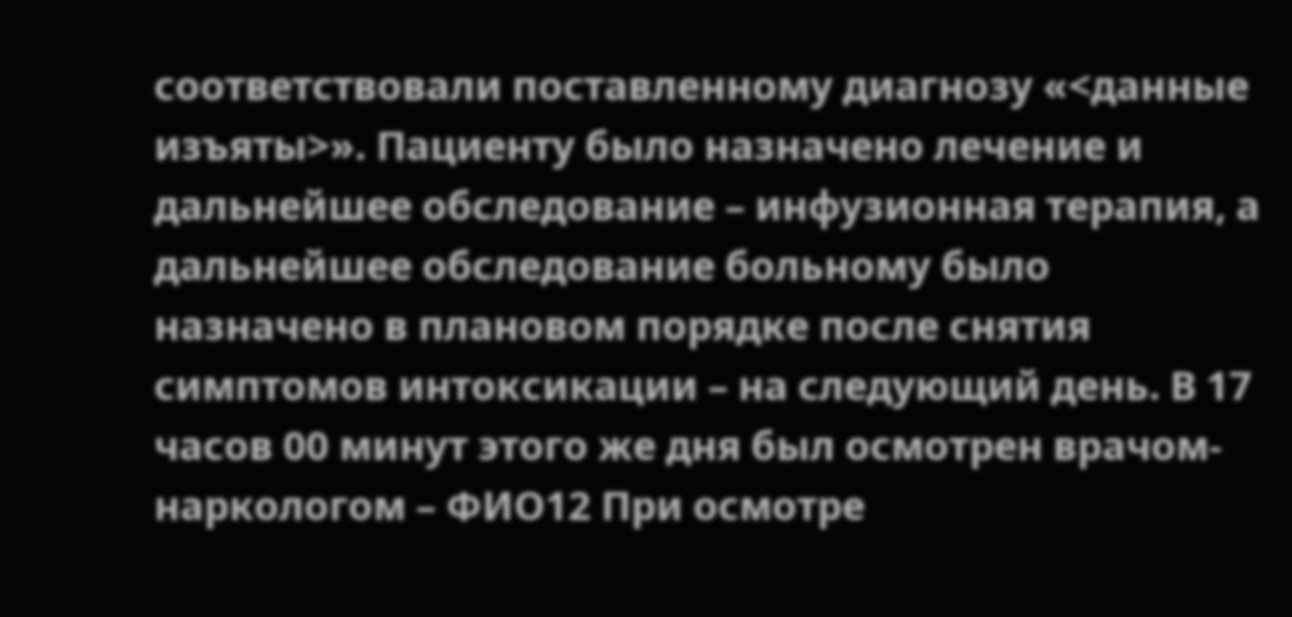соответствовали поставленному диагнозу «<данные изъяты>». Пациенту было назначено лечение и дальнейшее обследование – инфузионная терапия, а дальнейшее обследование больному было назначено в плановом порядке после снятия симптомов интоксикации – на следующий день. В 17 часов 00 минут этого же дня был осмотрен врачом-наркологом – ФИО12 При осмотре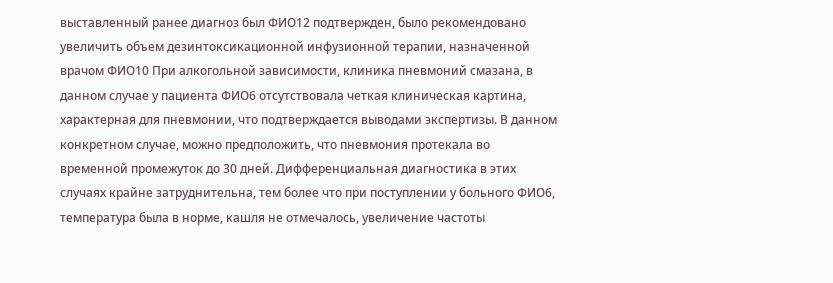выставленный ранее диагноз был ФИО12 подтвержден, было рекомендовано увеличить объем дезинтоксикационной инфузионной терапии, назначенной врачом ФИО10 При алкогольной зависимости, клиника пневмоний смазана, в данном случае у пациента ФИО6 отсутствовала четкая клиническая картина, характерная для пневмонии, что подтверждается выводами экспертизы. В данном конкретном случае, можно предположить, что пневмония протекала во временной промежуток до 30 дней. Дифференциальная диагностика в этих случаях крайне затруднительна, тем более что при поступлении у больного ФИО6, температура была в норме, кашля не отмечалось, увеличение частоты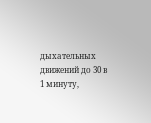дыхательных движений до 30 в 1 минуту,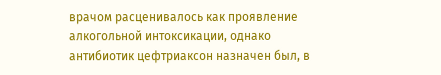врачом расценивалось как проявление алкогольной интоксикации, однако антибиотик цефтриаксон назначен был, в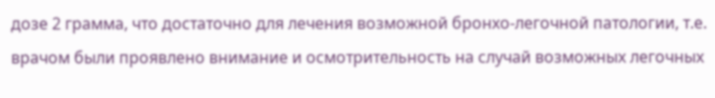дозе 2 грамма, что достаточно для лечения возможной бронхо-легочной патологии, т.е. врачом были проявлено внимание и осмотрительность на случай возможных легочных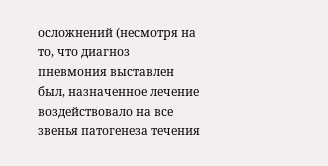осложнений (несмотря на то, что диагноз пневмония выставлен был, назначенное лечение воздействовало на все звенья патогенеза течения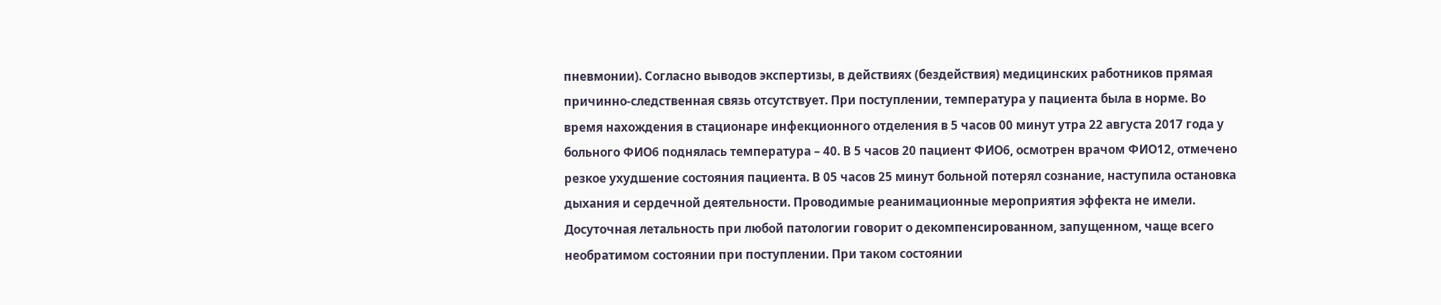пневмонии). Согласно выводов экспертизы, в действиях (бездействия) медицинских работников прямая причинно-следственная связь отсутствует. При поступлении, температура у пациента была в норме. Во время нахождения в стационаре инфекционного отделения в 5 часов 00 минут утра 22 августа 2017 года у больного ФИО6 поднялась температура – 40. В 5 часов 20 пациент ФИО6, осмотрен врачом ФИО12, отмечено резкое ухудшение состояния пациента. В 05 часов 25 минут больной потерял сознание, наступила остановка дыхания и сердечной деятельности. Проводимые реанимационные мероприятия эффекта не имели. Досуточная летальность при любой патологии говорит о декомпенсированном, запущенном, чаще всего необратимом состоянии при поступлении. При таком состоянии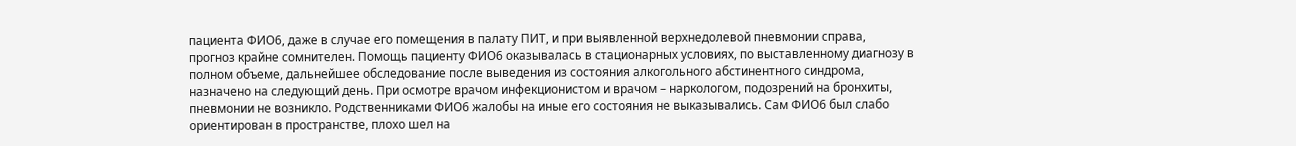пациента ФИО6, даже в случае его помещения в палату ПИТ, и при выявленной верхнедолевой пневмонии справа, прогноз крайне сомнителен. Помощь пациенту ФИО6 оказывалась в стационарных условиях, по выставленному диагнозу в полном объеме, дальнейшее обследование после выведения из состояния алкогольного абстинентного синдрома, назначено на следующий день. При осмотре врачом инфекционистом и врачом – наркологом, подозрений на бронхиты, пневмонии не возникло. Родственниками ФИО6 жалобы на иные его состояния не выказывались. Сам ФИО6 был слабо ориентирован в пространстве, плохо шел на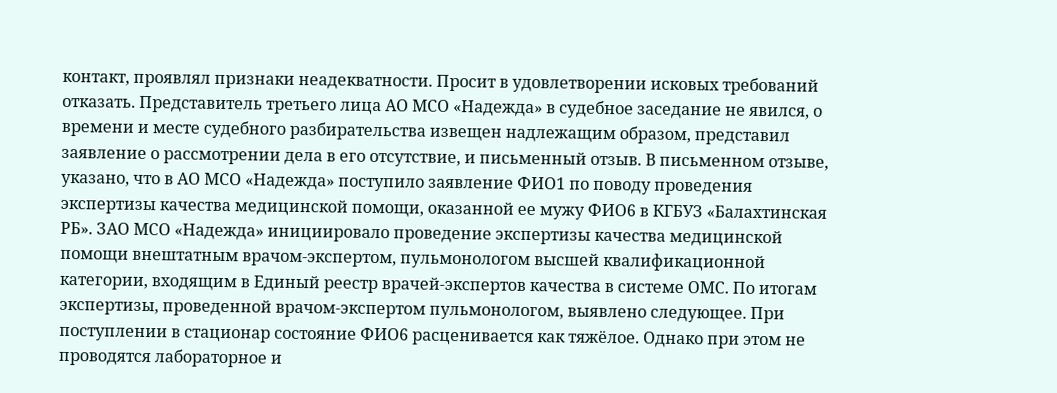контакт, проявлял признаки неадекватности. Просит в удовлетворении исковых требований отказать. Представитель третьего лица АО МСО «Надежда» в судебное заседание не явился, о времени и месте судебного разбирательства извещен надлежащим образом, представил заявление о рассмотрении дела в его отсутствие, и письменный отзыв. В письменном отзыве, указано, что в АО МСО «Надежда» поступило заявление ФИО1 по поводу проведения экспертизы качества медицинской помощи, оказанной ее мужу ФИО6 в КГБУЗ «Балахтинская РБ». ЗАО МСО «Надежда» инициировало проведение экспертизы качества медицинской помощи внештатным врачом-экспертом, пульмонологом высшей квалификационной категории, входящим в Единый реестр врачей-экспертов качества в системе ОМС. По итогам экспертизы, проведенной врачом-экспертом пульмонологом, выявлено следующее. При поступлении в стационар состояние ФИО6 расценивается как тяжёлое. Однако при этом не проводятся лабораторное и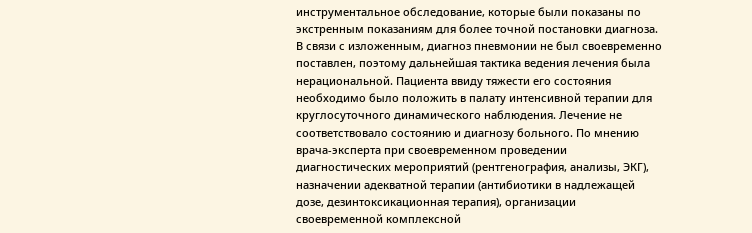инструментальное обследование, которые были показаны по экстренным показаниям для более точной постановки диагноза. В связи с изложенным, диагноз пневмонии не был своевременно поставлен, поэтому дальнейшая тактика ведения лечения была нерациональной. Пациента ввиду тяжести его состояния необходимо было положить в палату интенсивной терапии для круглосуточного динамического наблюдения. Лечение не соответствовало состоянию и диагнозу больного. По мнению врача-эксперта при своевременном проведении диагностических мероприятий (рентгенография, анализы, ЭКГ), назначении адекватной терапии (антибиотики в надлежащей дозе, дезинтоксикационная терапия), организации своевременной комплексной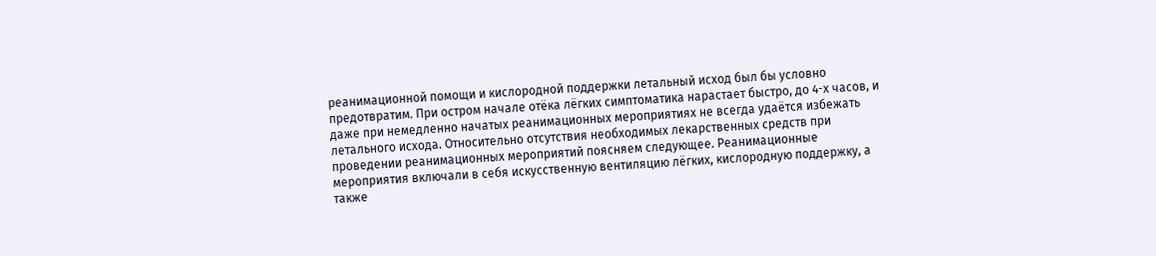реанимационной помощи и кислородной поддержки летальный исход был бы условно предотвратим. При остром начале отёка лёгких симптоматика нарастает быстро, до 4-х часов, и даже при немедленно начатых реанимационных мероприятиях не всегда удаётся избежать летального исхода. Относительно отсутствия необходимых лекарственных средств при проведении реанимационных мероприятий поясняем следующее. Реанимационные мероприятия включали в себя искусственную вентиляцию лёгких, кислородную поддержку, а также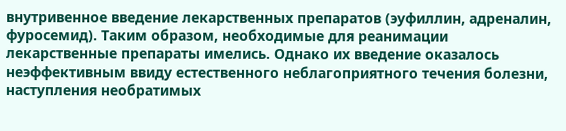внутривенное введение лекарственных препаратов (эуфиллин, адреналин, фуросемид). Таким образом, необходимые для реанимации лекарственные препараты имелись. Однако их введение оказалось неэффективным ввиду естественного неблагоприятного течения болезни, наступления необратимых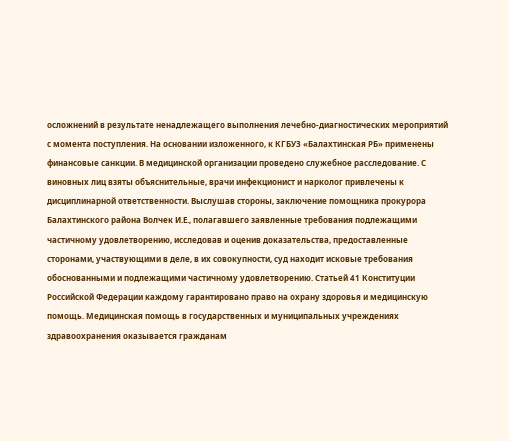осложнений в результате ненадлежащего выполнения лечебно-диагностических мероприятий с момента поступления. На основании изложенного, к КГБУЗ «Балахтинская РБ» применены финансовые санкции. В медицинской организации проведено служебное расследование. С виновных лиц взяты объяснительные, врачи инфекционист и нарколог привлечены к дисциплинарной ответственности. Выслушав стороны, заключение помощника прокурора Балахтинского района Волчек И.Е., полагавшего заявленные требования подлежащими частичному удовлетворению, исследовав и оценив доказательства, предоставленные сторонами, участвующими в деле, в их совокупности, суд находит исковые требования обоснованными и подлежащими частичному удовлетворению. Статьей 41 Конституции Российской Федерации каждому гарантировано право на охрану здоровья и медицинскую помощь. Медицинская помощь в государственных и муниципальных учреждениях здравоохранения оказывается гражданам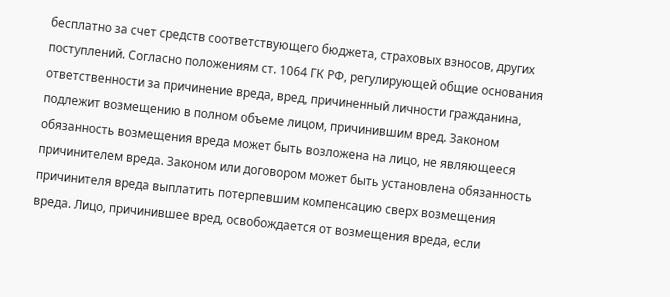бесплатно за счет средств соответствующего бюджета, страховых взносов, других поступлений. Согласно положениям ст. 1064 ГК РФ, регулирующей общие основания ответственности за причинение вреда, вред, причиненный личности гражданина, подлежит возмещению в полном объеме лицом, причинившим вред. Законом обязанность возмещения вреда может быть возложена на лицо, не являющееся причинителем вреда. Законом или договором может быть установлена обязанность причинителя вреда выплатить потерпевшим компенсацию сверх возмещения вреда. Лицо, причинившее вред, освобождается от возмещения вреда, если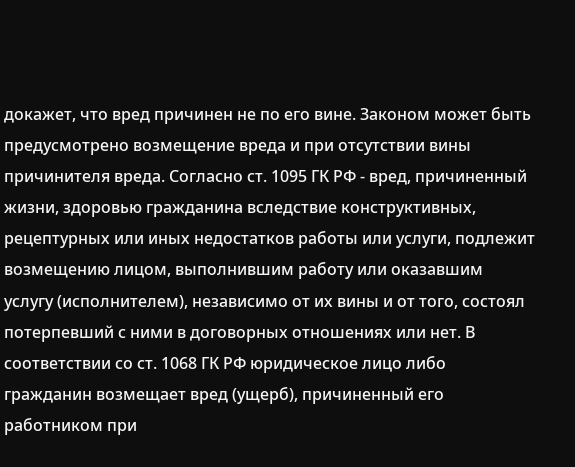докажет, что вред причинен не по его вине. Законом может быть предусмотрено возмещение вреда и при отсутствии вины причинителя вреда. Согласно ст. 1095 ГК РФ - вред, причиненный жизни, здоровью гражданина вследствие конструктивных, рецептурных или иных недостатков работы или услуги, подлежит возмещению лицом, выполнившим работу или оказавшим услугу (исполнителем), независимо от их вины и от того, состоял потерпевший с ними в договорных отношениях или нет. В соответствии со ст. 1068 ГК РФ юридическое лицо либо гражданин возмещает вред (ущерб), причиненный его работником при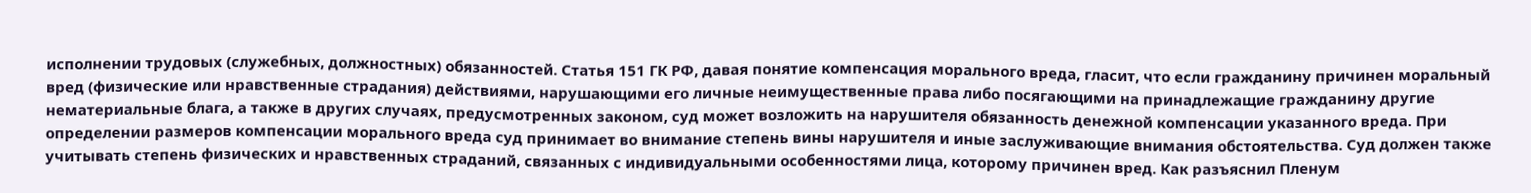исполнении трудовых (служебных, должностных) обязанностей. Статья 151 ГК РФ, давая понятие компенсация морального вреда, гласит, что если гражданину причинен моральный вред (физические или нравственные страдания) действиями, нарушающими его личные неимущественные права либо посягающими на принадлежащие гражданину другие нематериальные блага, а также в других случаях, предусмотренных законом, суд может возложить на нарушителя обязанность денежной компенсации указанного вреда. При определении размеров компенсации морального вреда суд принимает во внимание степень вины нарушителя и иные заслуживающие внимания обстоятельства. Суд должен также учитывать степень физических и нравственных страданий, связанных с индивидуальными особенностями лица, которому причинен вред. Как разъяснил Пленум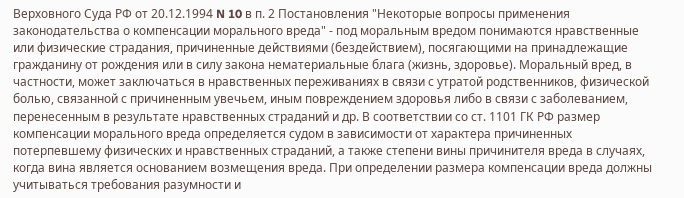Верховного Суда РФ от 20.12.1994 N 10 в п. 2 Постановления "Некоторые вопросы применения законодательства о компенсации морального вреда" - под моральным вредом понимаются нравственные или физические страдания, причиненные действиями (бездействием), посягающими на принадлежащие гражданину от рождения или в силу закона нематериальные блага (жизнь, здоровье). Моральный вред, в частности, может заключаться в нравственных переживаниях в связи с утратой родственников, физической болью, связанной с причиненным увечьем, иным повреждением здоровья либо в связи с заболеванием, перенесенным в результате нравственных страданий и др. В соответствии со ст. 1101 ГК РФ размер компенсации морального вреда определяется судом в зависимости от характера причиненных потерпевшему физических и нравственных страданий, а также степени вины причинителя вреда в случаях, когда вина является основанием возмещения вреда. При определении размера компенсации вреда должны учитываться требования разумности и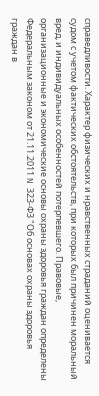справедливости. Характер физических и нравственных страданий оценивается судом с учетом фактических обстоятельств, при которых был причинен моральный вред, и индивидуальных особенностей потерпевшего. Правовые, организационные и экономические основы охраны здоровья граждан определены Федеральным законом от 21.11.2011 N 323-ФЗ "Об основах охраны здоровья граждан в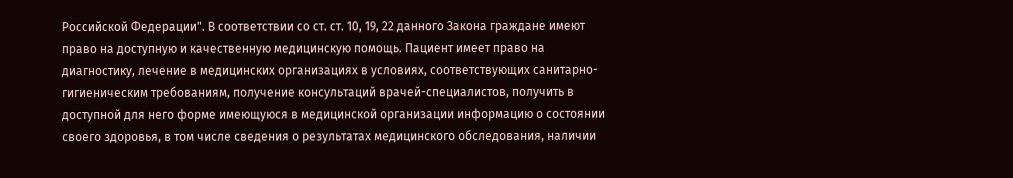Российской Федерации". В соответствии со ст. ст. 10, 19, 22 данного Закона граждане имеют право на доступную и качественную медицинскую помощь. Пациент имеет право на диагностику, лечение в медицинских организациях в условиях, соответствующих санитарно-гигиеническим требованиям, получение консультаций врачей-специалистов, получить в доступной для него форме имеющуюся в медицинской организации информацию о состоянии своего здоровья, в том числе сведения о результатах медицинского обследования, наличии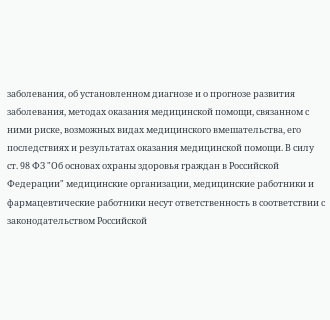заболевания, об установленном диагнозе и о прогнозе развития заболевания, методах оказания медицинской помощи, связанном с ними риске, возможных видах медицинского вмешательства, его последствиях и результатах оказания медицинской помощи. В силу ст. 98 ФЗ "Об основах охраны здоровья граждан в Российской Федерации" медицинские организации, медицинские работники и фармацевтические работники несут ответственность в соответствии с законодательством Российской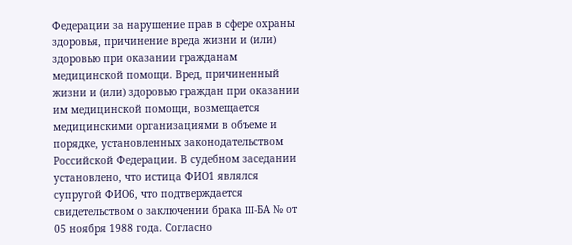Федерации за нарушение прав в сфере охраны здоровья, причинение вреда жизни и (или) здоровью при оказании гражданам медицинской помощи. Вред, причиненный жизни и (или) здоровью граждан при оказании им медицинской помощи, возмещается медицинскими организациями в объеме и порядке, установленных законодательством Российской Федерации. В судебном заседании установлено, что истица ФИО1 являлся супругой ФИО6, что подтверждается свидетельством о заключении брака III-БА № от 05 ноября 1988 года. Согласно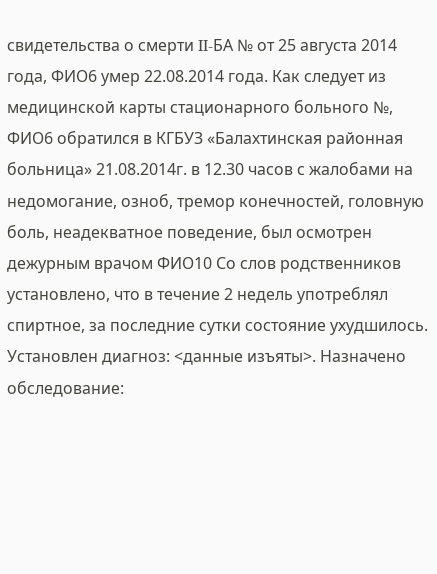свидетельства о смерти II-БА № от 25 августа 2014 года, ФИО6 умер 22.08.2014 года. Как следует из медицинской карты стационарного больного №, ФИО6 обратился в КГБУЗ «Балахтинская районная больница» 21.08.2014г. в 12.30 часов с жалобами на недомогание, озноб, тремор конечностей, головную боль, неадекватное поведение, был осмотрен дежурным врачом ФИО10 Со слов родственников установлено, что в течение 2 недель употреблял спиртное, за последние сутки состояние ухудшилось. Установлен диагноз: <данные изъяты>. Назначено обследование: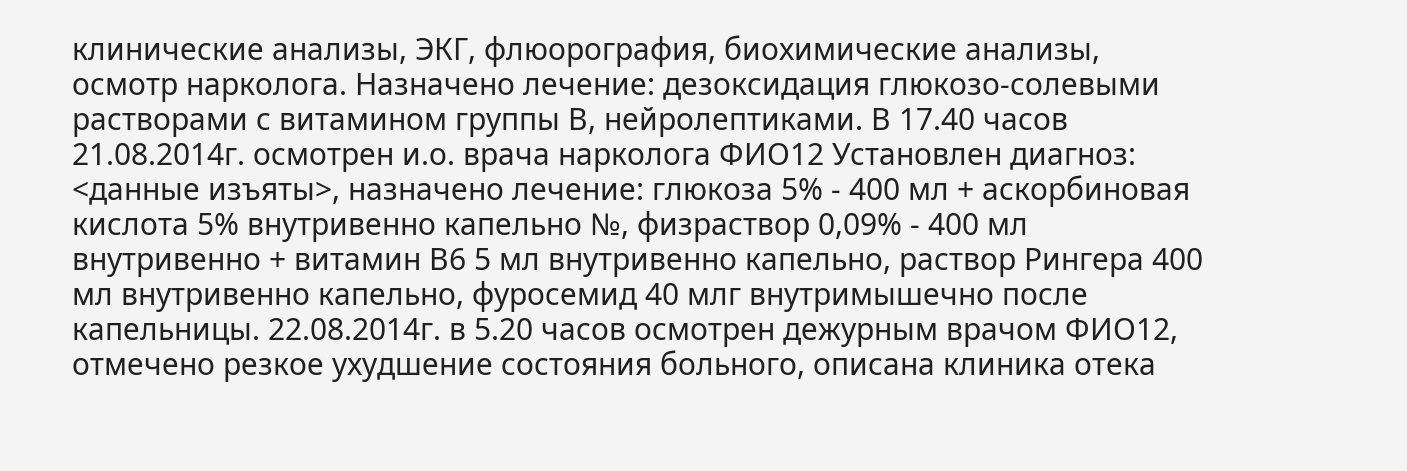клинические анализы, ЭКГ, флюорография, биохимические анализы, осмотр нарколога. Назначено лечение: дезоксидация глюкозо-солевыми растворами с витамином группы В, нейролептиками. В 17.40 часов 21.08.2014г. осмотрен и.о. врача нарколога ФИО12 Установлен диагноз: <данные изъяты>, назначено лечение: глюкоза 5% - 400 мл + аскорбиновая кислота 5% внутривенно капельно №, физраствор 0,09% - 400 мл внутривенно + витамин В6 5 мл внутривенно капельно, раствор Рингера 400 мл внутривенно капельно, фуросемид 40 млг внутримышечно после капельницы. 22.08.2014г. в 5.20 часов осмотрен дежурным врачом ФИО12, отмечено резкое ухудшение состояния больного, описана клиника отека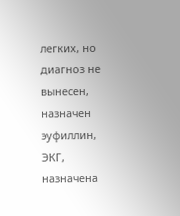легких, но диагноз не вынесен, назначен эуфиллин, ЭКГ, назначена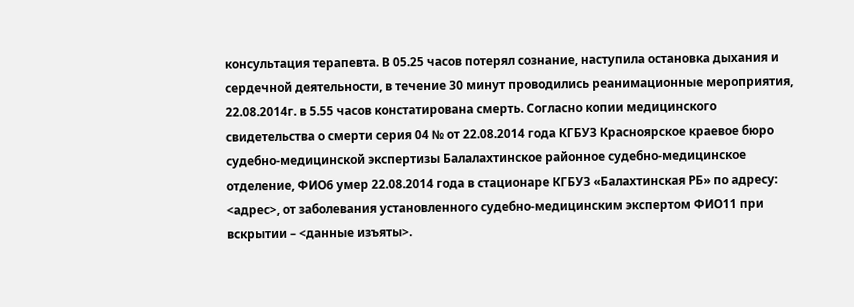консультация терапевта. В 05.25 часов потерял сознание, наступила остановка дыхания и сердечной деятельности, в течение 30 минут проводились реанимационные мероприятия, 22.08.2014г. в 5.55 часов констатирована смерть. Согласно копии медицинского свидетельства о смерти серия 04 № от 22.08.2014 года КГБУЗ Красноярское краевое бюро судебно-медицинской экспертизы Балалахтинское районное судебно-медицинское отделение, ФИО6 умер 22.08.2014 года в стационаре КГБУЗ «Балахтинская РБ» по адресу: <адрес>, от заболевания установленного судебно-медицинским экспертом ФИО11 при вскрытии – <данные изъяты>.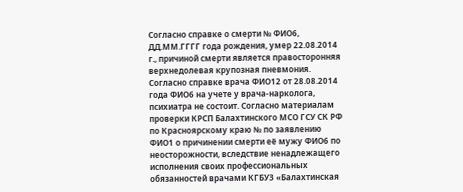Согласно справке о смерти № ФИО6, ДД.ММ.ГГГГ года рождения, умер 22.08.2014 г., причиной смерти является правосторонняя верхнедолевая крупозная пневмония. Согласно справке врача ФИО12 от 28.08.2014 года ФИО6 на учете у врача-нарколога, психиатра не состоит. Согласно материалам проверки КРСП Балахтинского МСО ГСУ СК РФ по Красноярскому краю № по заявлению ФИО1 о причинении смерти её мужу ФИО6 по неосторожности, вследствие ненадлежащего исполнения своих профессиональных обязанностей врачами КГБУЗ «Балахтинская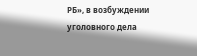РБ», в возбуждении уголовного дела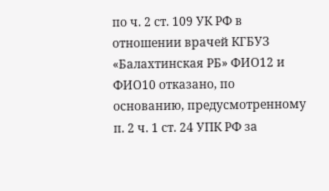по ч. 2 ст. 109 УК РФ в отношении врачей КГБУЗ «Балахтинская РБ» ФИО12 и ФИО10 отказано, по основанию, предусмотренному п. 2 ч. 1 ст. 24 УПК РФ за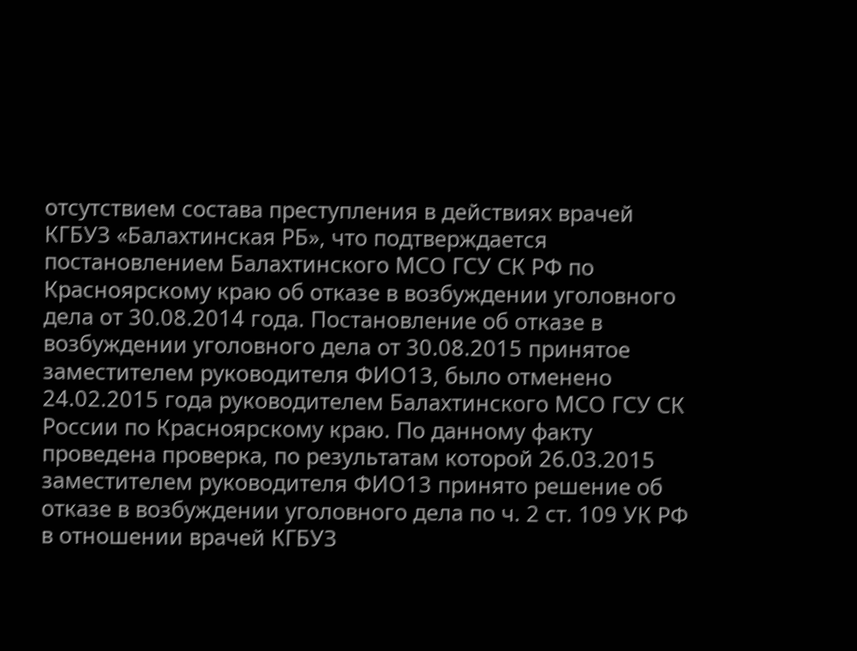отсутствием состава преступления в действиях врачей КГБУЗ «Балахтинская РБ», что подтверждается постановлением Балахтинского МСО ГСУ СК РФ по Красноярскому краю об отказе в возбуждении уголовного дела от 30.08.2014 года. Постановление об отказе в возбуждении уголовного дела от 30.08.2015 принятое заместителем руководителя ФИО13, было отменено 24.02.2015 года руководителем Балахтинского МСО ГСУ СК России по Красноярскому краю. По данному факту проведена проверка, по результатам которой 26.03.2015 заместителем руководителя ФИО13 принято решение об отказе в возбуждении уголовного дела по ч. 2 ст. 109 УК РФ в отношении врачей КГБУЗ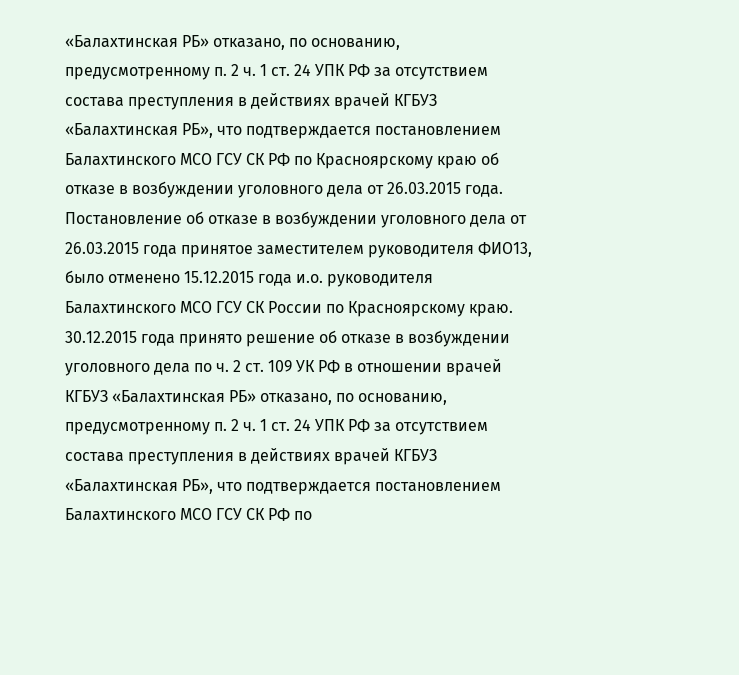«Балахтинская РБ» отказано, по основанию, предусмотренному п. 2 ч. 1 ст. 24 УПК РФ за отсутствием состава преступления в действиях врачей КГБУЗ «Балахтинская РБ», что подтверждается постановлением Балахтинского МСО ГСУ СК РФ по Красноярскому краю об отказе в возбуждении уголовного дела от 26.03.2015 года. Постановление об отказе в возбуждении уголовного дела от 26.03.2015 года принятое заместителем руководителя ФИО13, было отменено 15.12.2015 года и.о. руководителя Балахтинского МСО ГСУ СК России по Красноярскому краю. 30.12.2015 года принято решение об отказе в возбуждении уголовного дела по ч. 2 ст. 109 УК РФ в отношении врачей КГБУЗ «Балахтинская РБ» отказано, по основанию, предусмотренному п. 2 ч. 1 ст. 24 УПК РФ за отсутствием состава преступления в действиях врачей КГБУЗ «Балахтинская РБ», что подтверждается постановлением Балахтинского МСО ГСУ СК РФ по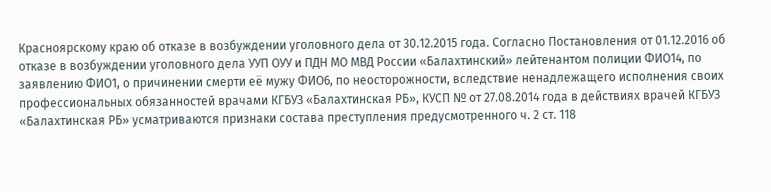Красноярскому краю об отказе в возбуждении уголовного дела от 30.12.2015 года. Согласно Постановления от 01.12.2016 об отказе в возбуждении уголовного дела УУП ОУУ и ПДН МО МВД России «Балахтинский» лейтенантом полиции ФИО14, по заявлению ФИО1, о причинении смерти её мужу ФИО6, по неосторожности, вследствие ненадлежащего исполнения своих профессиональных обязанностей врачами КГБУЗ «Балахтинская РБ», КУСП № от 27.08.2014 года в действиях врачей КГБУЗ «Балахтинская РБ» усматриваются признаки состава преступления предусмотренного ч. 2 ст. 118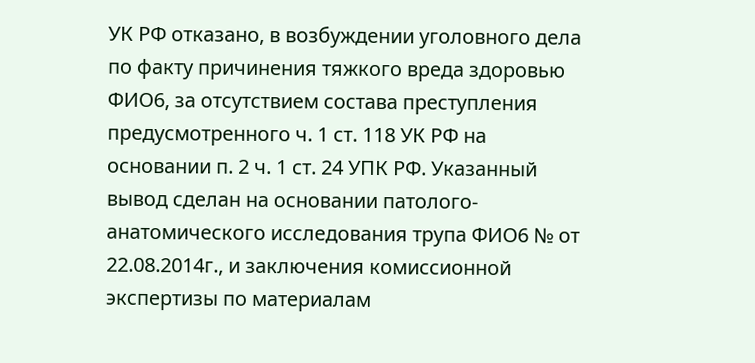УК РФ отказано, в возбуждении уголовного дела по факту причинения тяжкого вреда здоровью ФИО6, за отсутствием состава преступления предусмотренного ч. 1 ст. 118 УК РФ на основании п. 2 ч. 1 ст. 24 УПК РФ. Указанный вывод сделан на основании патолого-анатомического исследования трупа ФИО6 № от 22.08.2014г., и заключения комиссионной экспертизы по материалам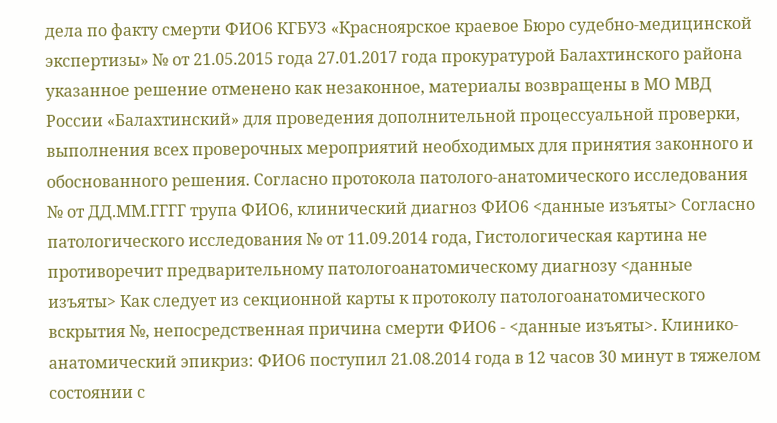дела по факту смерти ФИО6 КГБУЗ «Красноярское краевое Бюро судебно-медицинской экспертизы» № от 21.05.2015 года 27.01.2017 года прокуратурой Балахтинского района указанное решение отменено как незаконное, материалы возвращены в МО МВД России «Балахтинский» для проведения дополнительной процессуальной проверки, выполнения всех проверочных мероприятий необходимых для принятия законного и обоснованного решения. Согласно протокола патолого-анатомического исследования № от ДД.ММ.ГГГГ трупа ФИО6, клинический диагноз ФИО6 <данные изъяты> Согласно патологического исследования № от 11.09.2014 года, Гистологическая картина не противоречит предварительному патологоанатомическому диагнозу <данные изъяты> Как следует из секционной карты к протоколу патологоанатомического вскрытия №, непосредственная причина смерти ФИО6 - <данные изъяты>. Клинико-анатомический эпикриз: ФИО6 поступил 21.08.2014 года в 12 часов 30 минут в тяжелом состоянии с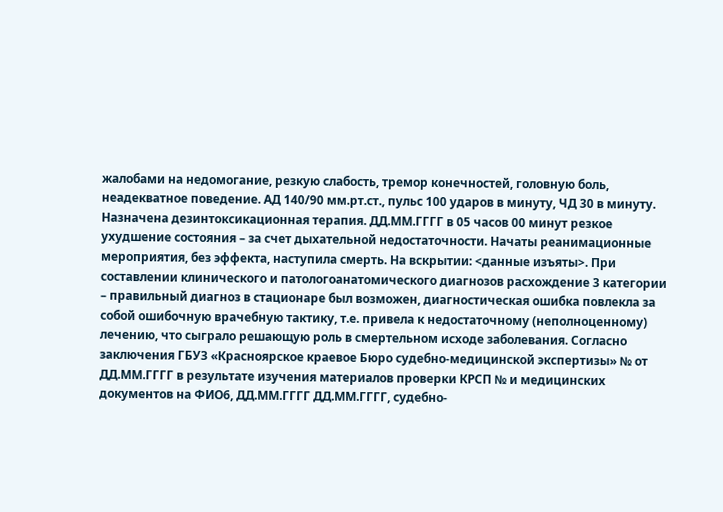жалобами на недомогание, резкую слабость, тремор конечностей, головную боль, неадекватное поведение. АД 140/90 мм.рт.ст., пульс 100 ударов в минуту, ЧД 30 в минуту. Назначена дезинтоксикационная терапия. ДД.ММ.ГГГГ в 05 часов 00 минут резкое ухудшение состояния – за счет дыхательной недостаточности. Начаты реанимационные мероприятия, без эффекта, наступила смерть. На вскрытии: <данные изъяты>. При составлении клинического и патологоанатомического диагнозов расхождение 3 категории – правильный диагноз в стационаре был возможен, диагностическая ошибка повлекла за собой ошибочную врачебную тактику, т.е. привела к недостаточному (неполноценному) лечению, что сыграло решающую роль в смертельном исходе заболевания. Согласно заключения ГБУЗ «Красноярское краевое Бюро судебно-медицинской экспертизы» № от ДД.ММ.ГГГГ в результате изучения материалов проверки КРСП № и медицинских документов на ФИО6, ДД.ММ.ГГГГ ДД.ММ.ГГГГ, судебно-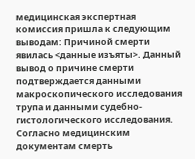медицинская экспертная комиссия пришла к следующим выводам: Причиной смерти явилась <данные изъяты>. Данный вывод о причине смерти подтверждается данными макроскопического исследования трупа и данными судебно-гистологического исследования. Согласно медицинским документам смерть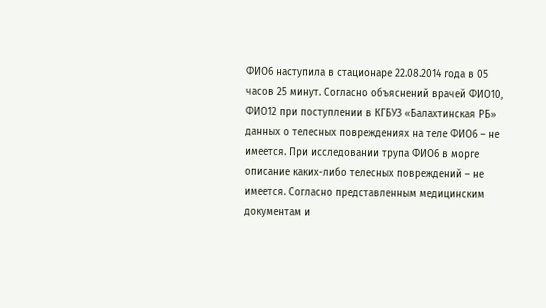ФИО6 наступила в стационаре 22.08.2014 года в 05 часов 25 минут. Согласно объяснений врачей ФИО10, ФИО12 при поступлении в КГБУЗ «Балахтинская РБ» данных о телесных повреждениях на теле ФИО6 – не имеется. При исследовании трупа ФИО6 в морге описание каких-либо телесных повреждений – не имеется. Согласно представленным медицинским документам и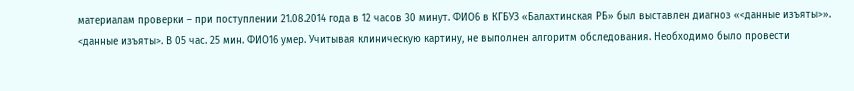материалам проверки – при поступлении 21.08.2014 года в 12 часов 30 минут. ФИО6 в КГБУЗ «Балахтинская РБ» был выставлен диагноз «<данные изъяты>». <данные изъяты>. В 05 час. 25 мин. ФИО16 умер. Учитывая клиническую картину, не выполнен алгоритм обследования. Необходимо было провести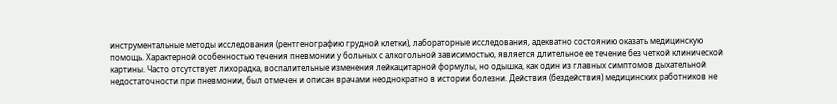инструментальные методы исследования (рентгенографию грудной клетки), лабораторные исследования, адекватно состоянию оказать медицинскую помощь. Характерной особенностью течения пневмонии у больных с алкогольной зависимостью, является длительное ее течение без четкой клинической картины. Часто отсутствует лихорадка, воспалительные изменения лейкацитарной формулы, но одышка, как один из главных симптомов дыхательной недостаточности при пневмонии, был отмечен и описан врачами неоднократно в истории болезни. Действия (бездействия) медицинских работников не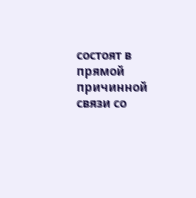состоят в прямой причинной связи со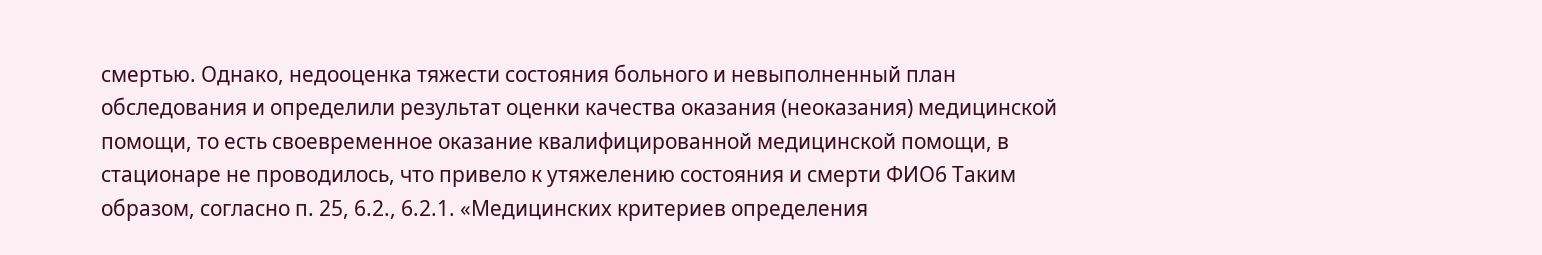смертью. Однако, недооценка тяжести состояния больного и невыполненный план обследования и определили результат оценки качества оказания (неоказания) медицинской помощи, то есть своевременное оказание квалифицированной медицинской помощи, в стационаре не проводилось, что привело к утяжелению состояния и смерти ФИО6 Таким образом, согласно п. 25, 6.2., 6.2.1. «Медицинских критериев определения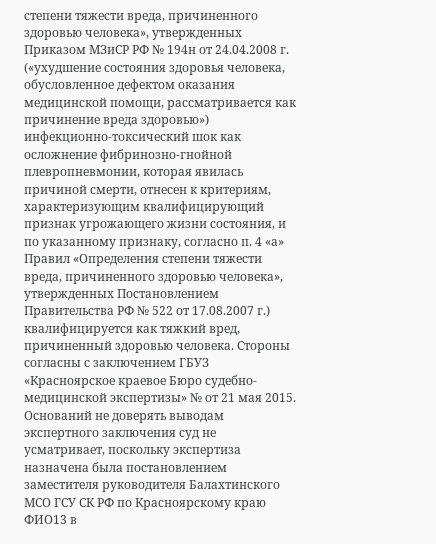степени тяжести вреда, причиненного здоровью человека», утвержденных Приказом МЗиСР РФ № 194н от 24.04.2008 г. («ухудшение состояния здоровья человека, обусловленное дефектом оказания медицинской помощи, рассматривается как причинение вреда здоровью») инфекционно-токсический шок как осложнение фибринозно-гнойной плевропневмонии, которая явилась причиной смерти, отнесен к критериям, характеризующим квалифицирующий признак угрожающего жизни состояния, и по указанному признаку, согласно п. 4 «а» Правил «Определения степени тяжести вреда, причиненного здоровью человека», утвержденных Постановлением Правительства РФ № 522 от 17.08.2007 г.) квалифицируется как тяжкий вред, причиненный здоровью человека. Стороны согласны с заключением ГБУЗ «Красноярское краевое Бюро судебно-медицинской экспертизы» № от 21 мая 2015. Оснований не доверять выводам экспертного заключения суд не усматривает, поскольку экспертиза назначена была постановлением заместителя руководителя Балахтинского МСО ГСУ СК РФ по Красноярскому краю ФИО13 в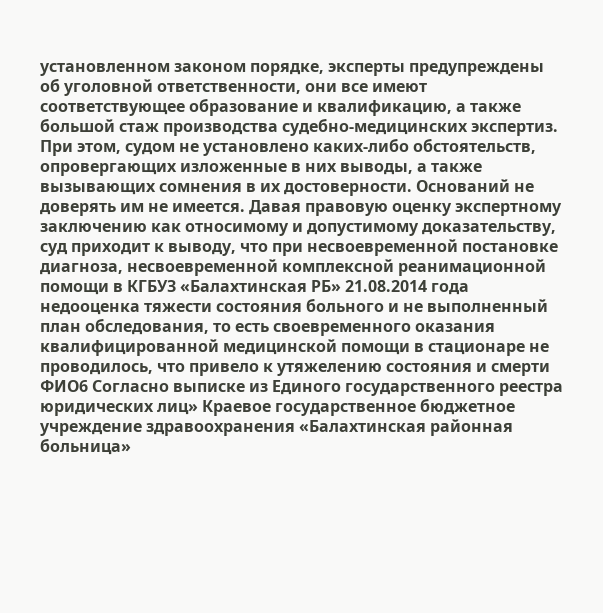установленном законом порядке, эксперты предупреждены об уголовной ответственности, они все имеют соответствующее образование и квалификацию, а также большой стаж производства судебно-медицинских экспертиз. При этом, судом не установлено каких-либо обстоятельств, опровергающих изложенные в них выводы, а также вызывающих сомнения в их достоверности. Оснований не доверять им не имеется. Давая правовую оценку экспертному заключению как относимому и допустимому доказательству, суд приходит к выводу, что при несвоевременной постановке диагноза, несвоевременной комплексной реанимационной помощи в КГБУЗ «Балахтинская РБ» 21.08.2014 года недооценка тяжести состояния больного и не выполненный план обследования, то есть своевременного оказания квалифицированной медицинской помощи в стационаре не проводилось, что привело к утяжелению состояния и смерти ФИО6 Согласно выписке из Единого государственного реестра юридических лиц» Краевое государственное бюджетное учреждение здравоохранения «Балахтинская районная больница»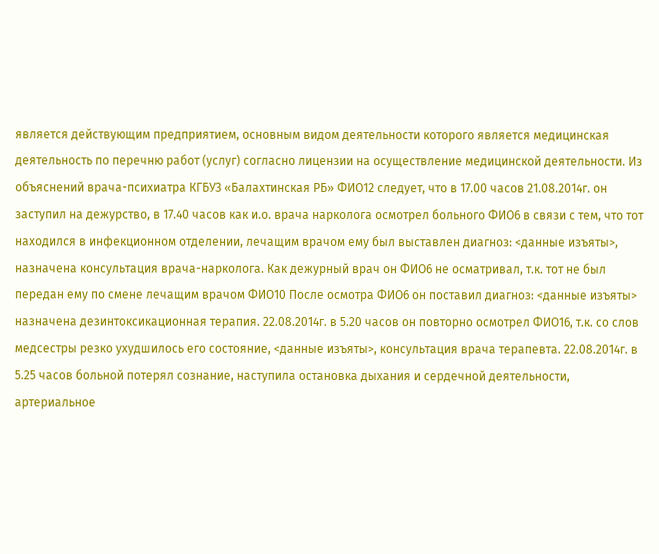является действующим предприятием, основным видом деятельности которого является медицинская деятельность по перечню работ (услуг) согласно лицензии на осуществление медицинской деятельности. Из объяснений врача-психиатра КГБУЗ «Балахтинская РБ» ФИО12 следует, что в 17.00 часов 21.08.2014г. он заступил на дежурство, в 17.40 часов как и.о. врача нарколога осмотрел больного ФИО6 в связи с тем, что тот находился в инфекционном отделении, лечащим врачом ему был выставлен диагноз: <данные изъяты>, назначена консультация врача-нарколога. Как дежурный врач он ФИО6 не осматривал, т.к. тот не был передан ему по смене лечащим врачом ФИО10 После осмотра ФИО6 он поставил диагноз: <данные изъяты> назначена дезинтоксикационная терапия. 22.08.2014г. в 5.20 часов он повторно осмотрел ФИО16, т.к. со слов медсестры резко ухудшилось его состояние, <данные изъяты>, консультация врача терапевта. 22.08.2014г. в 5.25 часов больной потерял сознание, наступила остановка дыхания и сердечной деятельности, артериальное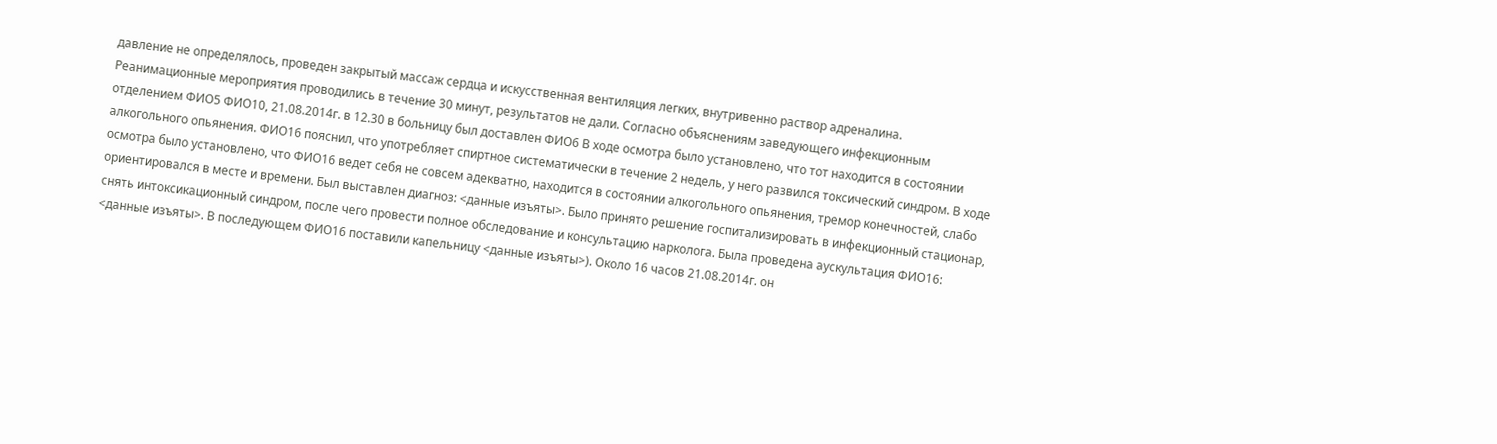давление не определялось, проведен закрытый массаж сердца и искусственная вентиляция легких, внутривенно раствор адреналина. Реанимационные мероприятия проводились в течение 30 минут, результатов не дали. Согласно объяснениям заведующего инфекционным отделением ФИО5 ФИО10, 21.08.2014г. в 12.30 в больницу был доставлен ФИО6 В ходе осмотра было установлено, что тот находится в состоянии алкогольного опьянения. ФИО16 пояснил, что употребляет спиртное систематически в течение 2 недель, у него развился токсический синдром. В ходе осмотра было установлено, что ФИО16 ведет себя не совсем адекватно, находится в состоянии алкогольного опьянения, тремор конечностей, слабо ориентировался в месте и времени. Был выставлен диагноз: <данные изъяты>. Было принято решение госпитализировать в инфекционный стационар, снять интоксикационный синдром, после чего провести полное обследование и консультацию нарколога. Была проведена аускультация ФИО16: <данные изъяты>. В последующем ФИО16 поставили капельницу <данные изъяты>). Около 16 часов 21.08.2014г. он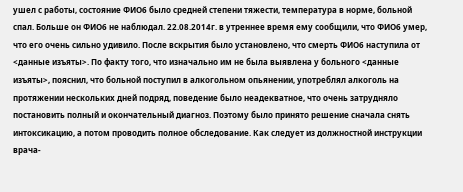ушел с работы, состояние ФИО6 было средней степени тяжести, температура в норме, больной спал. Больше он ФИО6 не наблюдал. 22.08.2014г. в утреннее время ему сообщили, что ФИО6 умер, что его очень сильно удивило. После вскрытия было установлено, что смерть ФИО6 наступила от <данные изъяты>. По факту того, что изначально им не была выявлена у больного <данные изъяты>, пояснил, что больной поступил в алкогольном опьянении, употреблял алкоголь на протяжении нескольких дней подряд, поведение было неадекватное, что очень затрудняло постановить полный и окончательный диагноз. Поэтому было принято решение сначала снять интоксикацию, а потом проводить полное обследование. Как следует из должностной инструкции врача-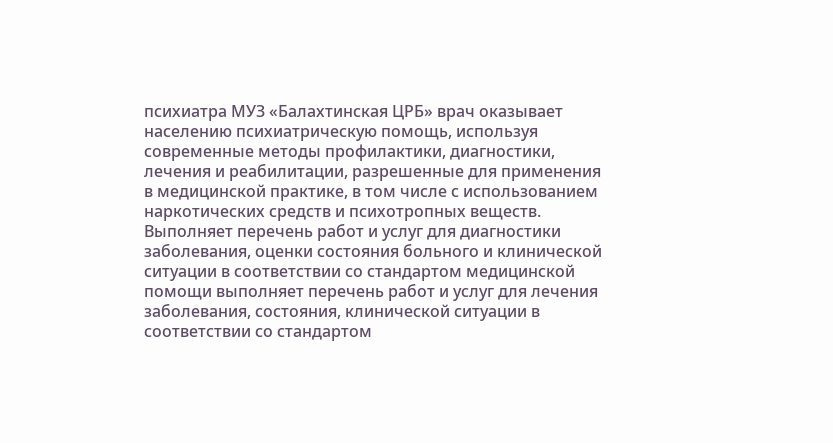психиатра МУЗ «Балахтинская ЦРБ» врач оказывает населению психиатрическую помощь, используя современные методы профилактики, диагностики, лечения и реабилитации, разрешенные для применения в медицинской практике, в том числе с использованием наркотических средств и психотропных веществ. Выполняет перечень работ и услуг для диагностики заболевания, оценки состояния больного и клинической ситуации в соответствии со стандартом медицинской помощи выполняет перечень работ и услуг для лечения заболевания, состояния, клинической ситуации в соответствии со стандартом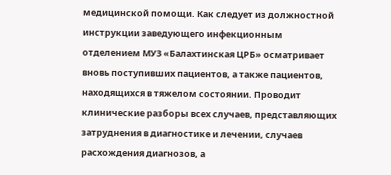медицинской помощи. Как следует из должностной инструкции заведующего инфекционным отделением МУЗ «Балахтинская ЦРБ» осматривает вновь поступивших пациентов, а также пациентов, находящихся в тяжелом состоянии. Проводит клинические разборы всех случаев, представляющих затруднения в диагностике и лечении, случаев расхождения диагнозов, а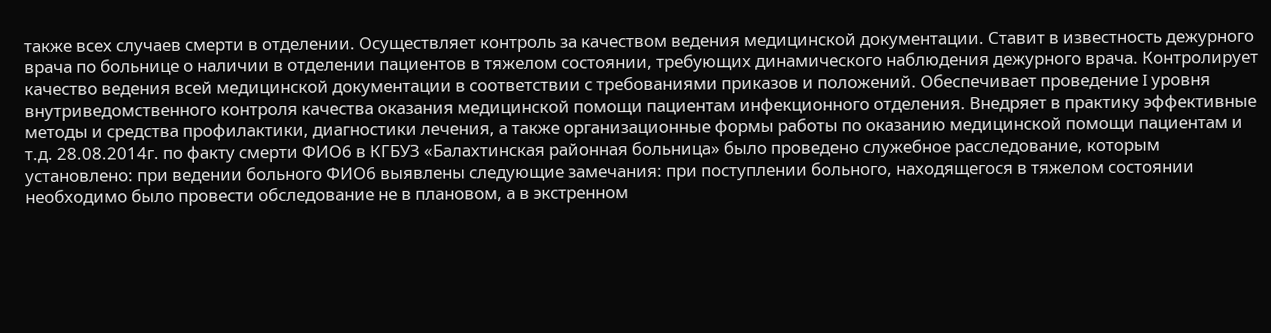также всех случаев смерти в отделении. Осуществляет контроль за качеством ведения медицинской документации. Ставит в известность дежурного врача по больнице о наличии в отделении пациентов в тяжелом состоянии, требующих динамического наблюдения дежурного врача. Контролирует качество ведения всей медицинской документации в соответствии с требованиями приказов и положений. Обеспечивает проведение I уровня внутриведомственного контроля качества оказания медицинской помощи пациентам инфекционного отделения. Внедряет в практику эффективные методы и средства профилактики, диагностики лечения, а также организационные формы работы по оказанию медицинской помощи пациентам и т.д. 28.08.2014г. по факту смерти ФИО6 в КГБУЗ «Балахтинская районная больница» было проведено служебное расследование, которым установлено: при ведении больного ФИО6 выявлены следующие замечания: при поступлении больного, находящегося в тяжелом состоянии необходимо было провести обследование не в плановом, а в экстренном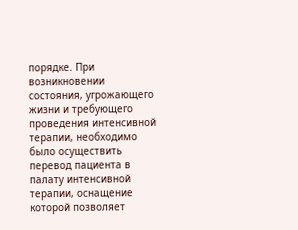порядке. При возникновении состояния, угрожающего жизни и требующего проведения интенсивной терапии, необходимо было осуществить перевод пациента в палату интенсивной терапии, оснащение которой позволяет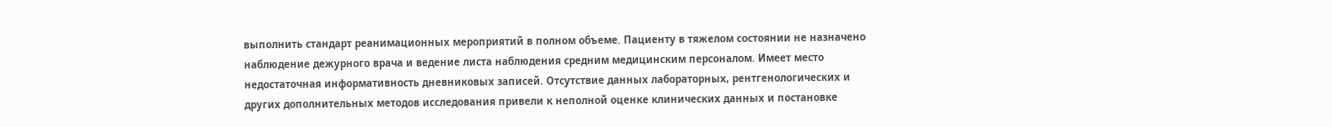выполнить стандарт реанимационных мероприятий в полном объеме. Пациенту в тяжелом состоянии не назначено наблюдение дежурного врача и ведение листа наблюдения средним медицинским персоналом. Имеет место недостаточная информативность дневниковых записей. Отсутствие данных лабораторных, рентгенологических и других дополнительных методов исследования привели к неполной оценке клинических данных и постановке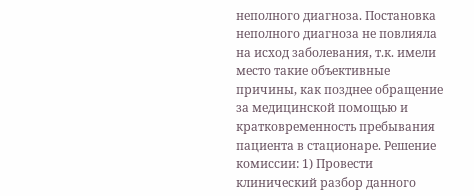неполного диагноза. Постановка неполного диагноза не повлияла на исход заболевания, т.к. имели место такие объективные причины, как позднее обращение за медицинской помощью и кратковременность пребывания пациента в стационаре. Решение комиссии: 1) Провести клинический разбор данного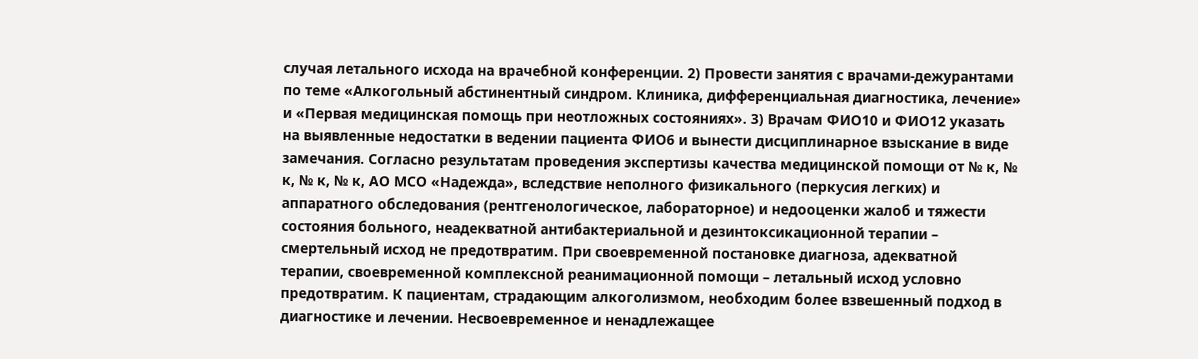случая летального исхода на врачебной конференции. 2) Провести занятия с врачами-дежурантами по теме «Алкогольный абстинентный синдром. Клиника, дифференциальная диагностика, лечение» и «Первая медицинская помощь при неотложных состояниях». 3) Врачам ФИО10 и ФИО12 указать на выявленные недостатки в ведении пациента ФИО6 и вынести дисциплинарное взыскание в виде замечания. Согласно результатам проведения экспертизы качества медицинской помощи от № к, № к, № к, № к, АО МСО «Надежда», вследствие неполного физикального (перкусия легких) и аппаратного обследования (рентгенологическое, лабораторное) и недооценки жалоб и тяжести состояния больного, неадекватной антибактериальной и дезинтоксикационной терапии – смертельный исход не предотвратим. При своевременной постановке диагноза, адекватной терапии, своевременной комплексной реанимационной помощи – летальный исход условно предотвратим. К пациентам, страдающим алкоголизмом, необходим более взвешенный подход в диагностике и лечении. Несвоевременное и ненадлежащее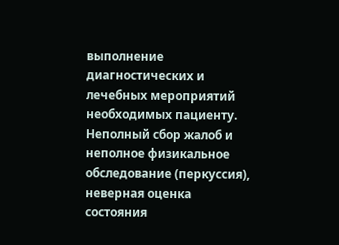выполнение диагностических и лечебных мероприятий необходимых пациенту. Неполный сбор жалоб и неполное физикальное обследование (перкуссия), неверная оценка состояния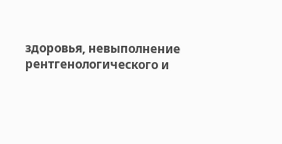здоровья, невыполнение рентгенологического и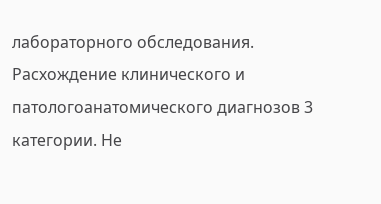лабораторного обследования. Расхождение клинического и патологоанатомического диагнозов 3 категории. Не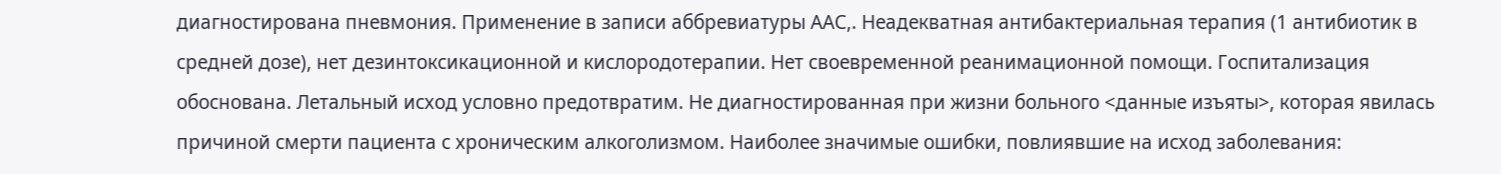диагностирована пневмония. Применение в записи аббревиатуры ААС,. Неадекватная антибактериальная терапия (1 антибиотик в средней дозе), нет дезинтоксикационной и кислородотерапии. Нет своевременной реанимационной помощи. Госпитализация обоснована. Летальный исход условно предотвратим. Не диагностированная при жизни больного <данные изъяты>, которая явилась причиной смерти пациента с хроническим алкоголизмом. Наиболее значимые ошибки, повлиявшие на исход заболевания: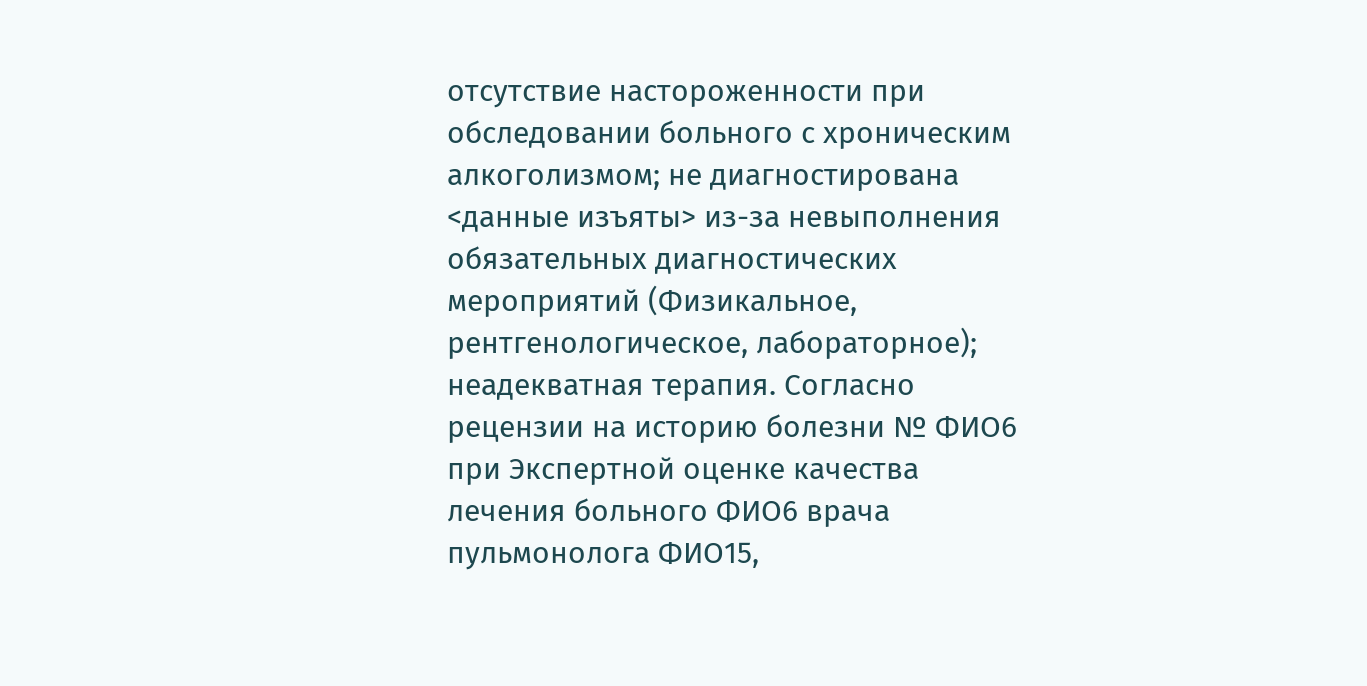отсутствие настороженности при обследовании больного с хроническим алкоголизмом; не диагностирована <данные изъяты> из-за невыполнения обязательных диагностических мероприятий (Физикальное, рентгенологическое, лабораторное); неадекватная терапия. Согласно рецензии на историю болезни № ФИО6 при Экспертной оценке качества лечения больного ФИО6 врача пульмонолога ФИО15,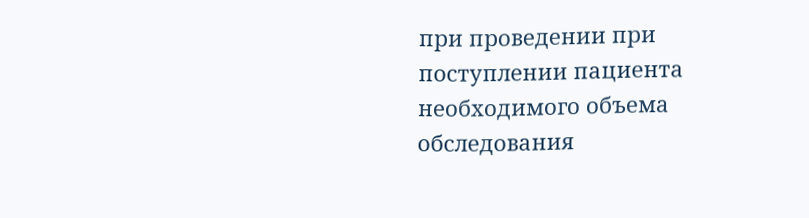при проведении при поступлении пациента необходимого объема обследования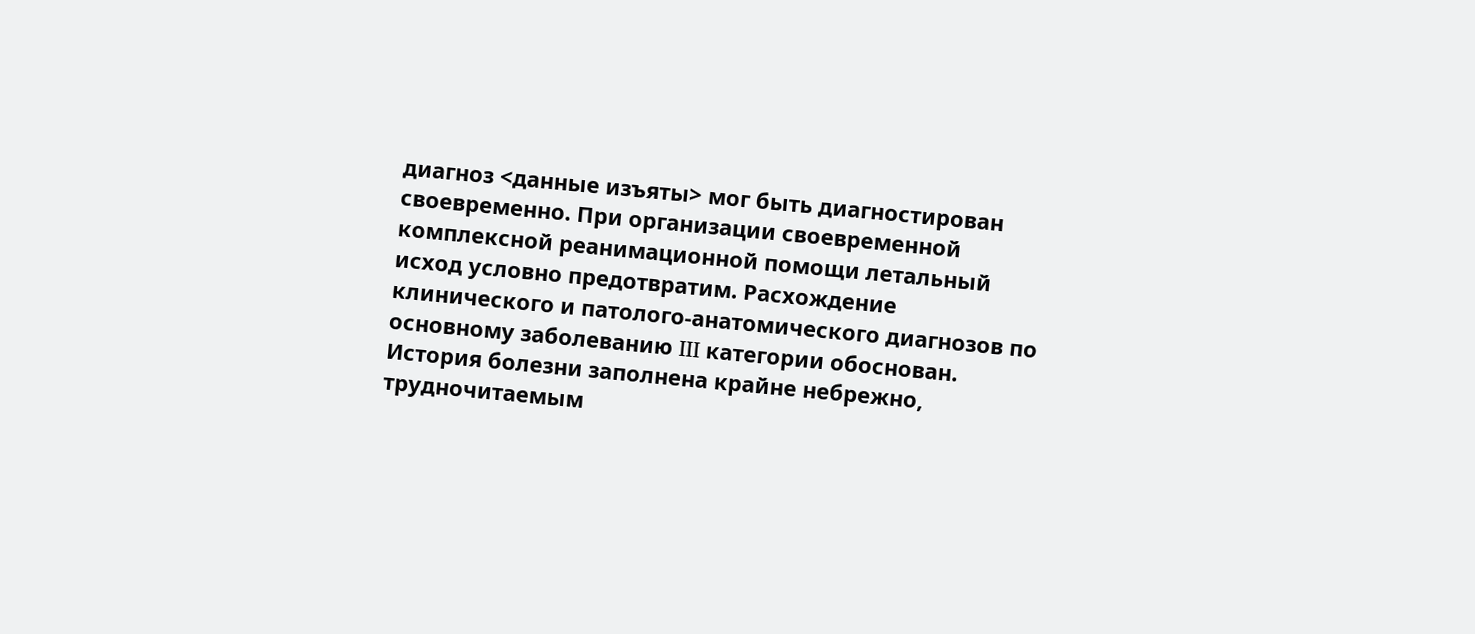диагноз <данные изъяты> мог быть диагностирован своевременно. При организации своевременной комплексной реанимационной помощи летальный исход условно предотвратим. Расхождение клинического и патолого-анатомического диагнозов по основному заболеванию III категории обоснован. История болезни заполнена крайне небрежно, трудночитаемым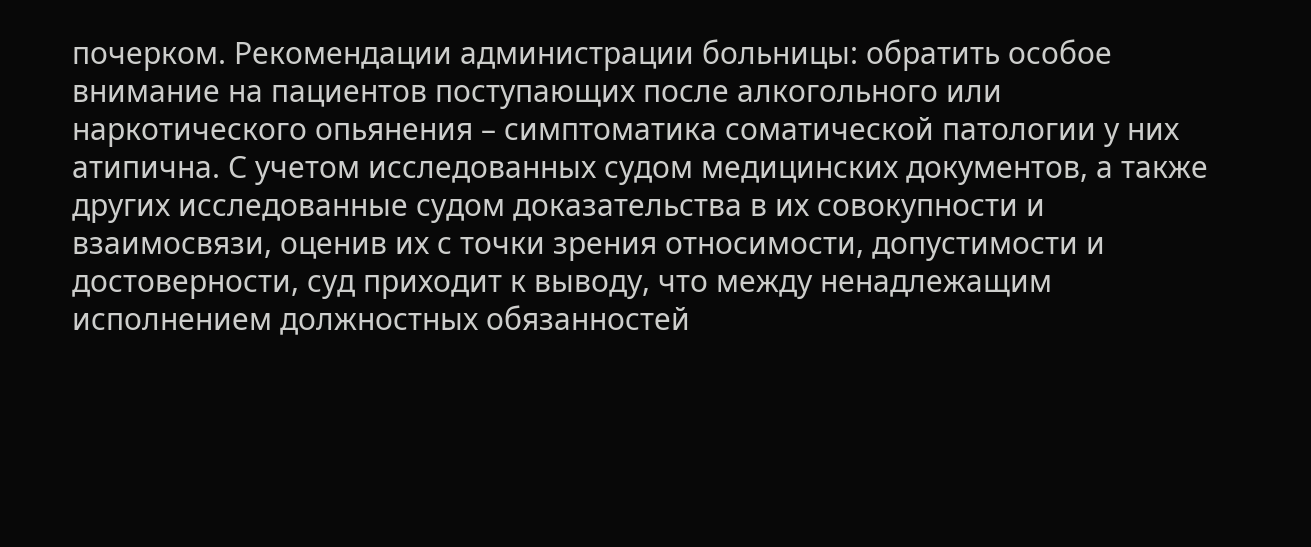почерком. Рекомендации администрации больницы: обратить особое внимание на пациентов поступающих после алкогольного или наркотического опьянения – симптоматика соматической патологии у них атипична. С учетом исследованных судом медицинских документов, а также других исследованные судом доказательства в их совокупности и взаимосвязи, оценив их с точки зрения относимости, допустимости и достоверности, суд приходит к выводу, что между ненадлежащим исполнением должностных обязанностей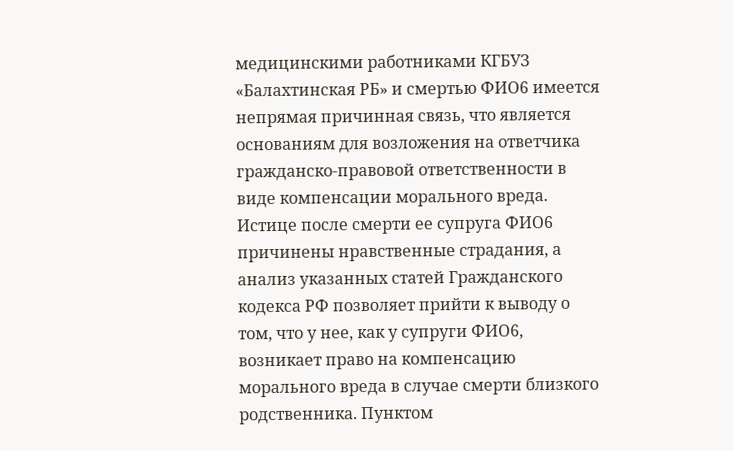медицинскими работниками КГБУЗ «Балахтинская РБ» и смертью ФИО6 имеется непрямая причинная связь, что является основаниям для возложения на ответчика гражданско-правовой ответственности в виде компенсации морального вреда. Истице после смерти ее супруга ФИО6 причинены нравственные страдания, а анализ указанных статей Гражданского кодекса РФ позволяет прийти к выводу о том, что у нее, как у супруги ФИО6, возникает право на компенсацию морального вреда в случае смерти близкого родственника. Пунктом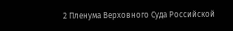2 Пленума Верховного Суда Российской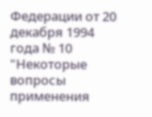Федерации от 20 декабря 1994 года № 10 "Некоторые вопросы применения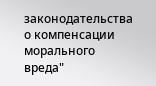законодательства о компенсации морального вреда"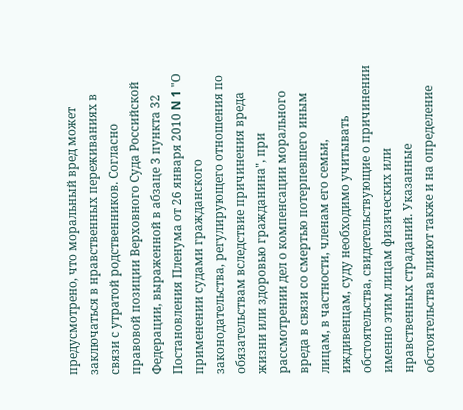предусмотрено, что моральный вред может заключаться в нравственных переживаниях в связи с утратой родственников. Согласно правовой позиции Верховного Суда Российской Федерации, выраженной в абзаце 3 пункта 32 Постановления Пленума от 26 января 2010 N 1 "О применении судами гражданского законодательства, регулирующего отношения по обязательствам вследствие причинения вреда жизни или здоровью гражданина", при рассмотрении дел о компенсации морального вреда в связи со смертью потерпевшего иным лицам, в частности, членам его семьи, иждивенцам, суду необходимо учитывать обстоятельства, свидетельствующие о причинении именно этим лицам физических или нравственных страданий. Указанные обстоятельства влияют также и на определение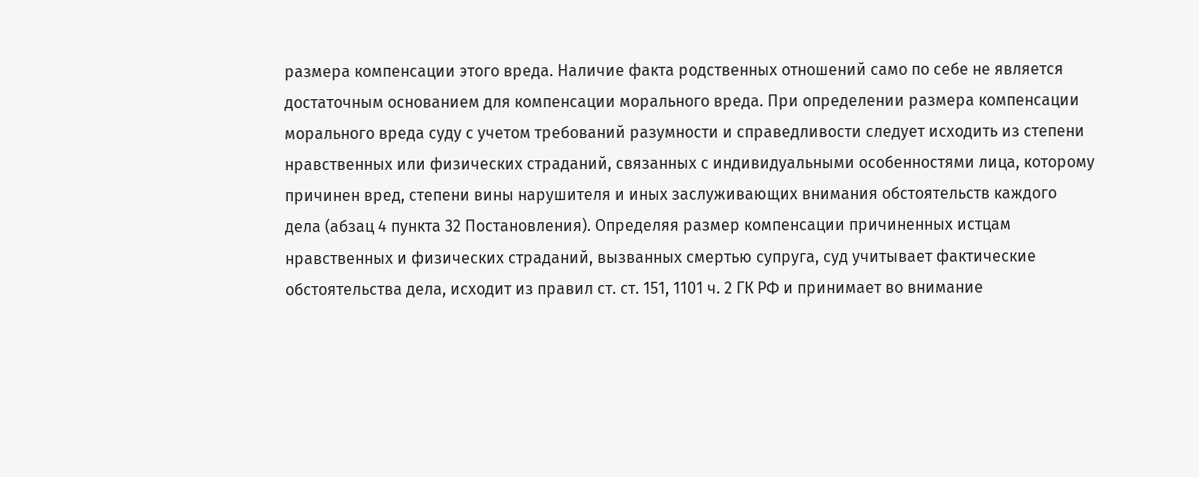размера компенсации этого вреда. Наличие факта родственных отношений само по себе не является достаточным основанием для компенсации морального вреда. При определении размера компенсации морального вреда суду с учетом требований разумности и справедливости следует исходить из степени нравственных или физических страданий, связанных с индивидуальными особенностями лица, которому причинен вред, степени вины нарушителя и иных заслуживающих внимания обстоятельств каждого дела (абзац 4 пункта 32 Постановления). Определяя размер компенсации причиненных истцам нравственных и физических страданий, вызванных смертью супруга, суд учитывает фактические обстоятельства дела, исходит из правил ст. ст. 151, 1101 ч. 2 ГК РФ и принимает во внимание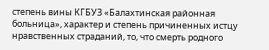степень вины КГБУЗ «Балахтинская районная больница», характер и степень причиненных истцу нравственных страданий, то, что смерть родного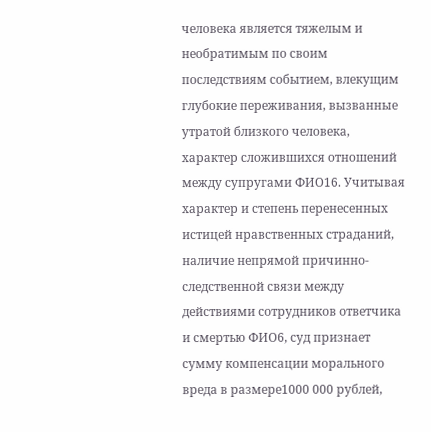человека является тяжелым и необратимым по своим последствиям событием, влекущим глубокие переживания, вызванные утратой близкого человека, характер сложившихся отношений между супругами ФИО16. Учитывая характер и степень перенесенных истицей нравственных страданий, наличие непрямой причинно-следственной связи между действиями сотрудников ответчика и смертью ФИО6, суд признает сумму компенсации морального вреда в размере1000 000 рублей,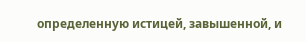определенную истицей, завышенной, и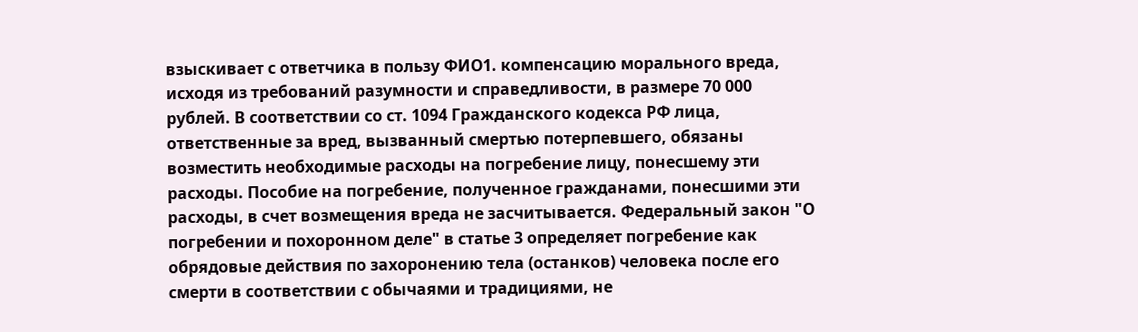взыскивает с ответчика в пользу ФИО1. компенсацию морального вреда, исходя из требований разумности и справедливости, в размере 70 000 рублей. В соответствии со ст. 1094 Гражданского кодекса РФ лица, ответственные за вред, вызванный смертью потерпевшего, обязаны возместить необходимые расходы на погребение лицу, понесшему эти расходы. Пособие на погребение, полученное гражданами, понесшими эти расходы, в счет возмещения вреда не засчитывается. Федеральный закон "О погребении и похоронном деле" в статье 3 определяет погребение как обрядовые действия по захоронению тела (останков) человека после его смерти в соответствии с обычаями и традициями, не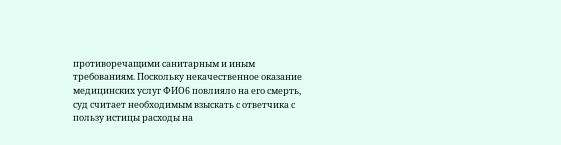противоречащими санитарным и иным требованиям. Поскольку некачественное оказание медицинских услуг ФИО6 повлияло на его смерть, суд считает необходимым взыскать с ответчика с пользу истицы расходы на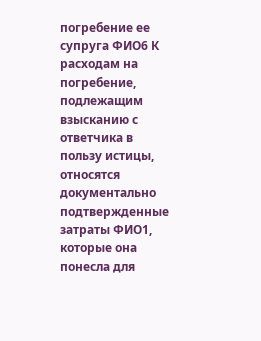погребение ее супруга ФИО6 К расходам на погребение, подлежащим взысканию с ответчика в пользу истицы, относятся документально подтвержденные затраты ФИО1, которые она понесла для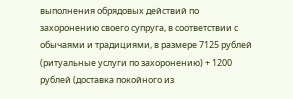выполнения обрядовых действий по захоронению своего супруга, в соответствии с обычаями и традициями, в размере 7125 рублей (ритуальные услуги по захоронению) + 1200 рублей (доставка покойного из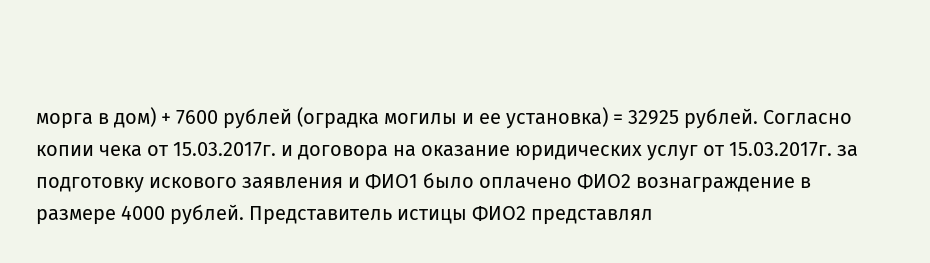морга в дом) + 7600 рублей (оградка могилы и ее установка) = 32925 рублей. Согласно копии чека от 15.03.2017г. и договора на оказание юридических услуг от 15.03.2017г. за подготовку искового заявления и ФИО1 было оплачено ФИО2 вознаграждение в размере 4000 рублей. Представитель истицы ФИО2 представлял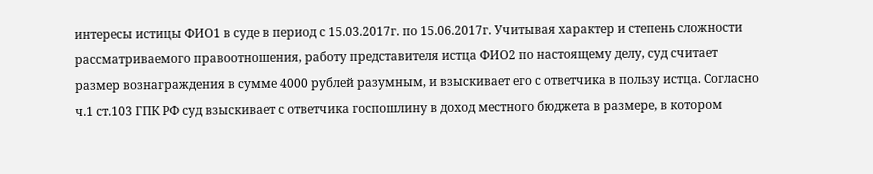интересы истицы ФИО1 в суде в период с 15.03.2017г. по 15.06.2017г. Учитывая характер и степень сложности рассматриваемого правоотношения, работу представителя истца ФИО2 по настоящему делу, суд считает размер вознаграждения в сумме 4000 рублей разумным, и взыскивает его с ответчика в пользу истца. Согласно ч.1 ст.103 ГПК РФ суд взыскивает с ответчика госпошлину в доход местного бюджета в размере, в котором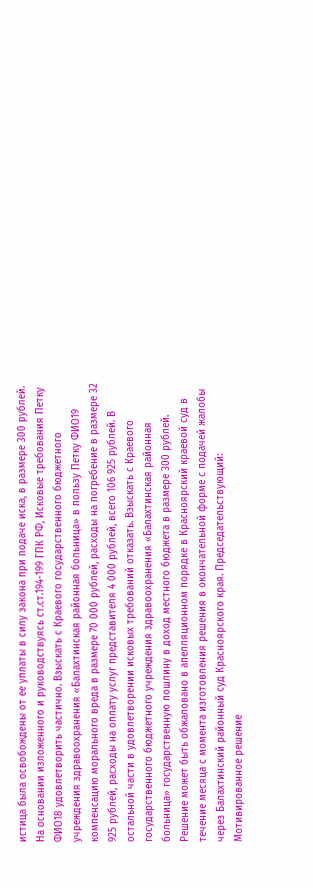истица была освобождены от ее уплаты в силу закона при подаче иска, в размере 300 рублей. На основании изложенного и руководствуясь ст.ст.194-199 ГПК РФ, Исковые требования Петку ФИО18 удовлетворить частично. Взыскать с Краевого государственного бюджетного учреждения здравоохранения «Балахтинская районная больница» в пользу Петку ФИО19 компенсацию морального вреда в размере 70 000 рублей, расходы на погребение в размере 32 925 рублей, расходы на оплату услуг представителя 4 000 рублей, всего 106 925 рублей. В остальной части в удовлетворении исковых требований отказать. Взыскать с Краевого государственного бюджетного учреждения здравоохранения «Балахтинская районная больница» государственную пошлину в доход местного бюджета в размере 300 рублей. Решение может быть обжаловано в апелляционном порядке в Красноярский краевой суд в течение месяца с момента изготовления решения в окончательной форме с подачей жалобы через Балахтинский районный суд Красноярского края. Председательствующий: Мотивированное решение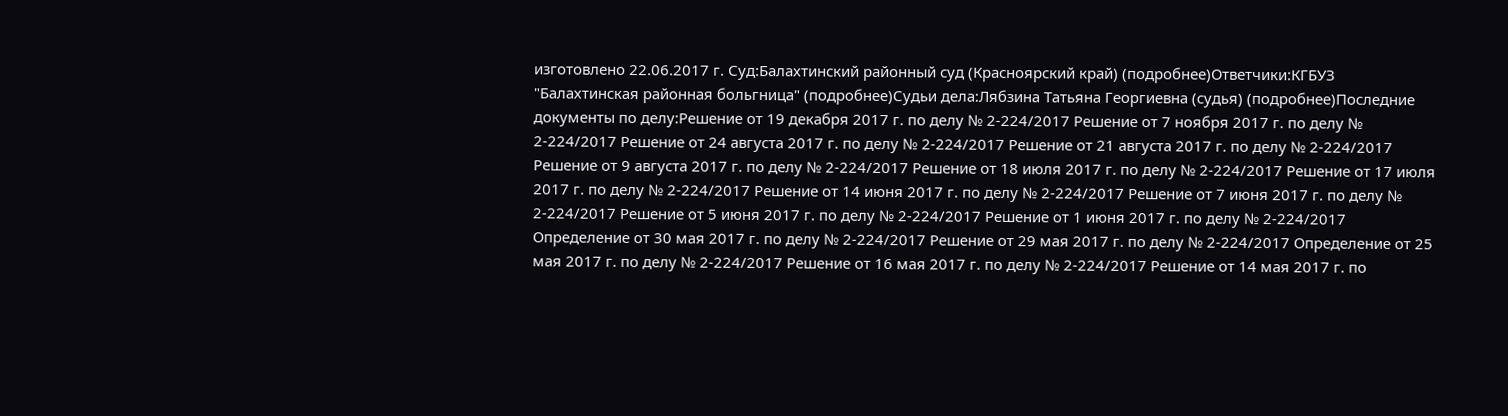изготовлено 22.06.2017 г. Суд:Балахтинский районный суд (Красноярский край) (подробнее)Ответчики:КГБУЗ "Балахтинская районная больгница" (подробнее)Судьи дела:Лябзина Татьяна Георгиевна (судья) (подробнее)Последние документы по делу:Решение от 19 декабря 2017 г. по делу № 2-224/2017 Решение от 7 ноября 2017 г. по делу № 2-224/2017 Решение от 24 августа 2017 г. по делу № 2-224/2017 Решение от 21 августа 2017 г. по делу № 2-224/2017 Решение от 9 августа 2017 г. по делу № 2-224/2017 Решение от 18 июля 2017 г. по делу № 2-224/2017 Решение от 17 июля 2017 г. по делу № 2-224/2017 Решение от 14 июня 2017 г. по делу № 2-224/2017 Решение от 7 июня 2017 г. по делу № 2-224/2017 Решение от 5 июня 2017 г. по делу № 2-224/2017 Решение от 1 июня 2017 г. по делу № 2-224/2017 Определение от 30 мая 2017 г. по делу № 2-224/2017 Решение от 29 мая 2017 г. по делу № 2-224/2017 Определение от 25 мая 2017 г. по делу № 2-224/2017 Решение от 16 мая 2017 г. по делу № 2-224/2017 Решение от 14 мая 2017 г. по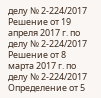делу № 2-224/2017 Решение от 19 апреля 2017 г. по делу № 2-224/2017 Решение от 8 марта 2017 г. по делу № 2-224/2017 Определение от 5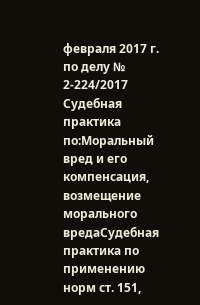февраля 2017 г. по делу № 2-224/2017 Судебная практика по:Моральный вред и его компенсация, возмещение морального вредаСудебная практика по применению норм ст. 151,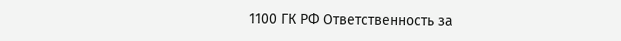1100 ГК РФ Ответственность за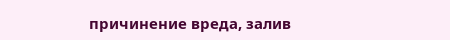причинение вреда, залив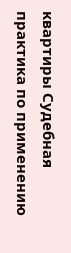квартиры Судебная практика по применению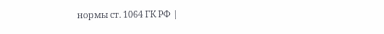нормы ст. 1064 ГК РФ |